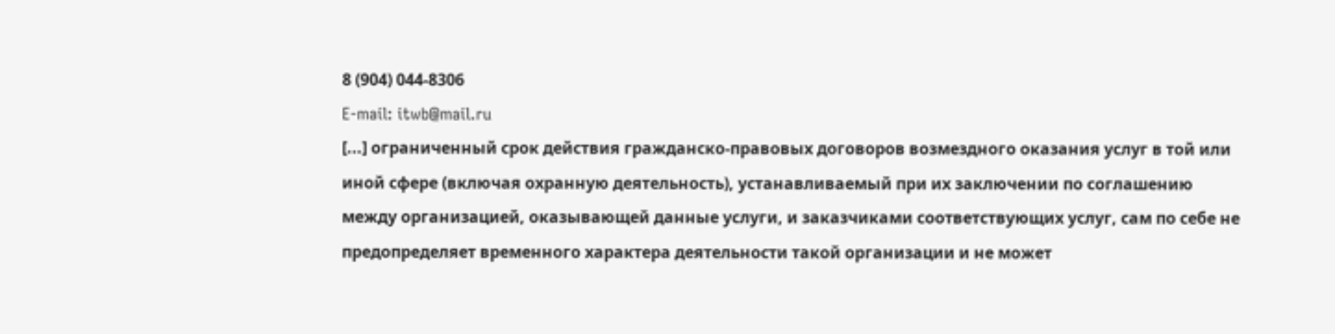8 (904) 044-8306
E-mail: itwb@mail.ru
[...] ограниченный срок действия гражданско-правовых договоров возмездного оказания услуг в той или иной сфере (включая охранную деятельность), устанавливаемый при их заключении по соглашению между организацией, оказывающей данные услуги, и заказчиками соответствующих услуг, сам по себе не предопределяет временного характера деятельности такой организации и не может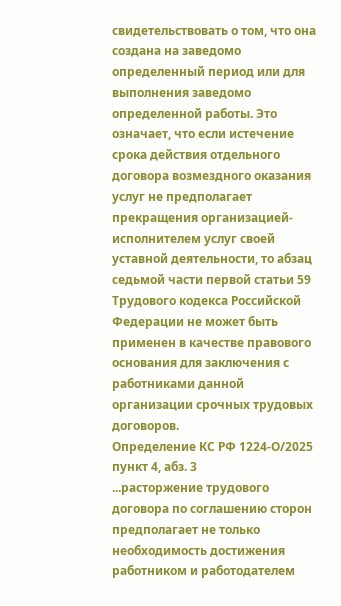свидетельствовать о том, что она создана на заведомо определенный период или для выполнения заведомо определенной работы. Это означает, что если истечение срока действия отдельного договора возмездного оказания услуг не предполагает прекращения организацией-исполнителем услуг своей уставной деятельности, то абзац седьмой части первой статьи 59 Трудового кодекса Российской Федерации не может быть применен в качестве правового основания для заключения с работниками данной организации срочных трудовых договоров.
Определение КС РФ 1224-О/2025 пункт 4, абз. 3
...расторжение трудового договора по соглашению сторон предполагает не только необходимость достижения работником и работодателем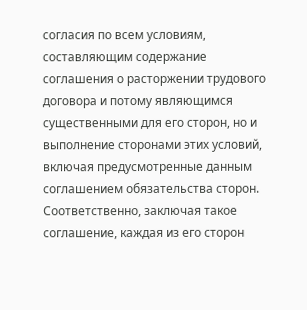согласия по всем условиям, составляющим содержание соглашения о расторжении трудового договора и потому являющимся существенными для его сторон, но и выполнение сторонами этих условий, включая предусмотренные данным соглашением обязательства сторон. Соответственно, заключая такое соглашение, каждая из его сторон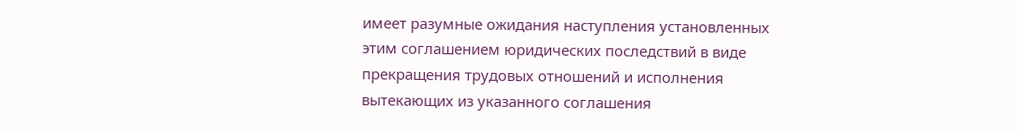имеет разумные ожидания наступления установленных этим соглашением юридических последствий в виде прекращения трудовых отношений и исполнения вытекающих из указанного соглашения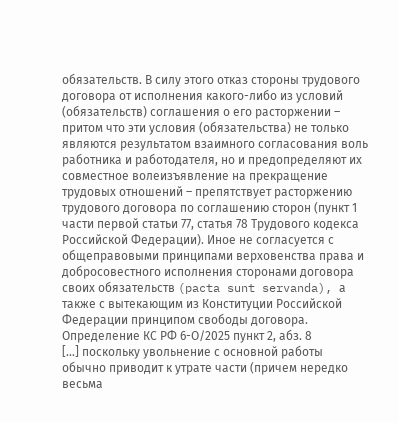обязательств. В силу этого отказ стороны трудового договора от исполнения какого-либо из условий (обязательств) соглашения о его расторжении – притом что эти условия (обязательства) не только являются результатом взаимного согласования воль работника и работодателя, но и предопределяют их совместное волеизъявление на прекращение трудовых отношений – препятствует расторжению трудового договора по соглашению сторон (пункт 1 части первой статьи 77, статья 78 Трудового кодекса Российской Федерации). Иное не согласуется с общеправовыми принципами верховенства права и добросовестного исполнения сторонами договора своих обязательств (pacta sunt servanda), а также с вытекающим из Конституции Российской Федерации принципом свободы договора.
Определение КС РФ 6-О/2025 пункт 2, абз. 8
[…] поскольку увольнение с основной работы обычно приводит к утрате части (причем нередко весьма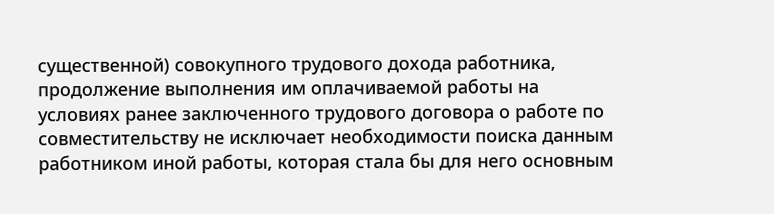существенной) совокупного трудового дохода работника, продолжение выполнения им оплачиваемой работы на условиях ранее заключенного трудового договора о работе по совместительству не исключает необходимости поиска данным работником иной работы, которая стала бы для него основным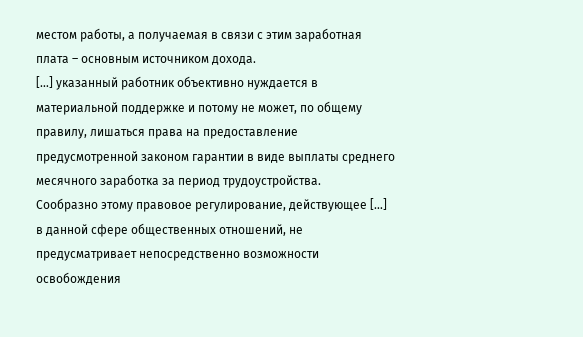местом работы, а получаемая в связи с этим заработная плата – основным источником дохода.
[…] указанный работник объективно нуждается в материальной поддержке и потому не может, по общему правилу, лишаться права на предоставление предусмотренной законом гарантии в виде выплаты среднего месячного заработка за период трудоустройства.
Сообразно этому правовое регулирование, действующее […] в данной сфере общественных отношений, не предусматривает непосредственно возможности освобождения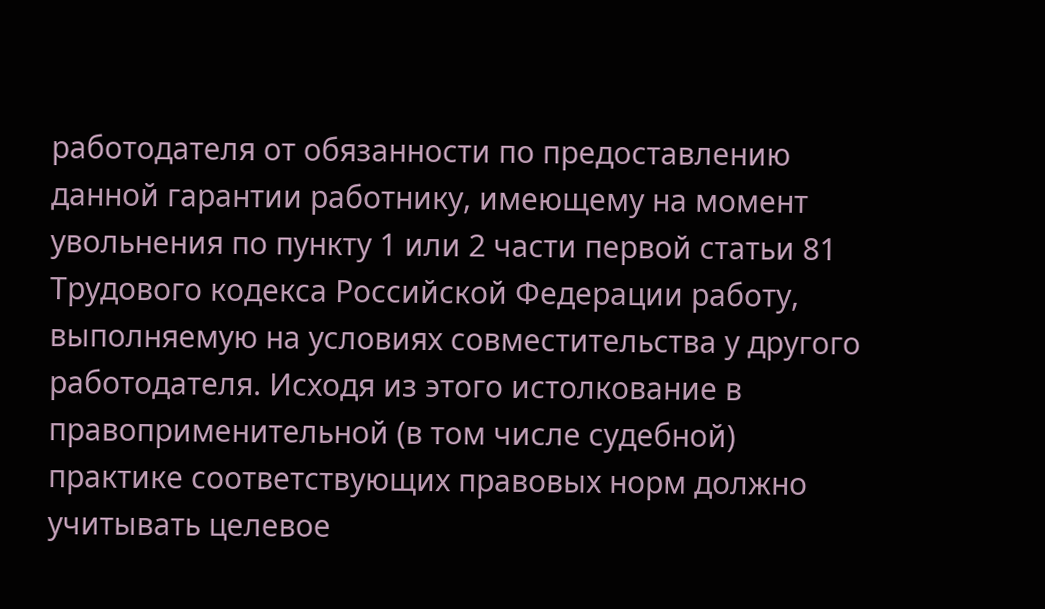работодателя от обязанности по предоставлению данной гарантии работнику, имеющему на момент увольнения по пункту 1 или 2 части первой статьи 81 Трудового кодекса Российской Федерации работу, выполняемую на условиях совместительства у другого работодателя. Исходя из этого истолкование в правоприменительной (в том числе судебной) практике соответствующих правовых норм должно учитывать целевое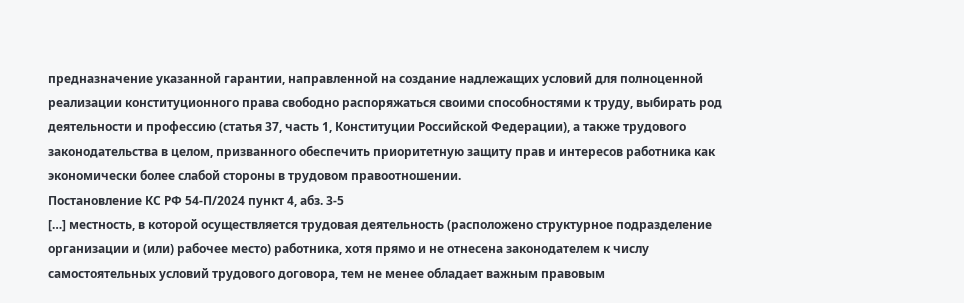предназначение указанной гарантии, направленной на создание надлежащих условий для полноценной реализации конституционного права свободно распоряжаться своими способностями к труду, выбирать род деятельности и профессию (статья 37, часть 1, Конституции Российской Федерации), а также трудового законодательства в целом, призванного обеспечить приоритетную защиту прав и интересов работника как экономически более слабой стороны в трудовом правоотношении.
Постановление КС РФ 54-П/2024 пункт 4, абз. 3-5
[…] местность, в которой осуществляется трудовая деятельность (расположено структурное подразделение организации и (или) рабочее место) работника, хотя прямо и не отнесена законодателем к числу самостоятельных условий трудового договора, тем не менее обладает важным правовым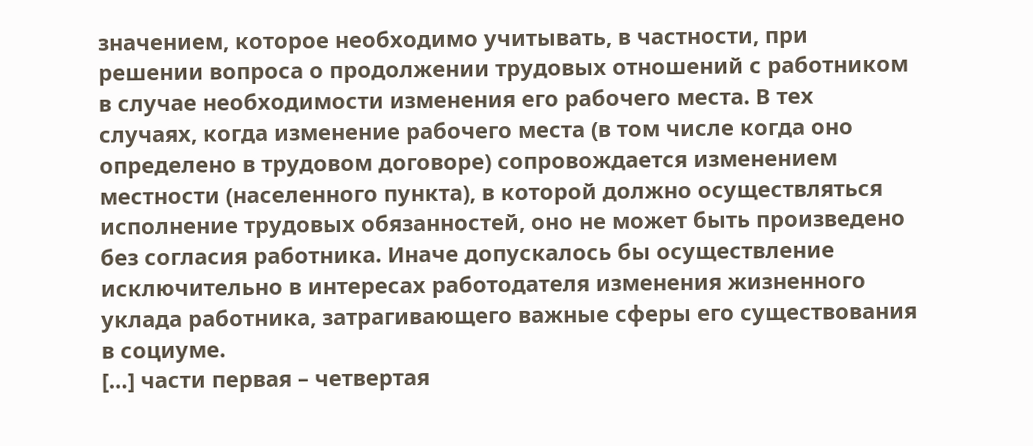значением, которое необходимо учитывать, в частности, при решении вопроса о продолжении трудовых отношений с работником в случае необходимости изменения его рабочего места. В тех случаях, когда изменение рабочего места (в том числе когда оно определено в трудовом договоре) сопровождается изменением местности (населенного пункта), в которой должно осуществляться исполнение трудовых обязанностей, оно не может быть произведено без согласия работника. Иначе допускалось бы осуществление исключительно в интересах работодателя изменения жизненного уклада работника, затрагивающего важные сферы его существования в социуме.
[…] части первая – четвертая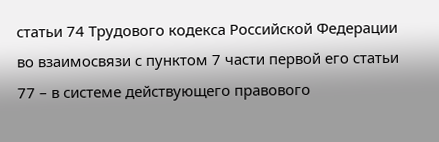статьи 74 Трудового кодекса Российской Федерации во взаимосвязи с пунктом 7 части первой его статьи 77 – в системе действующего правового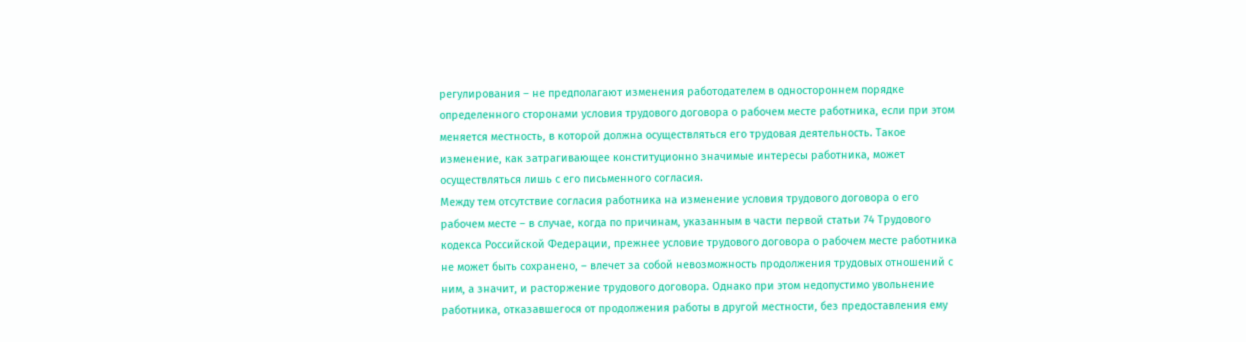регулирования – не предполагают изменения работодателем в одностороннем порядке определенного сторонами условия трудового договора о рабочем месте работника, если при этом меняется местность, в которой должна осуществляться его трудовая деятельность. Такое изменение, как затрагивающее конституционно значимые интересы работника, может осуществляться лишь с его письменного согласия.
Между тем отсутствие согласия работника на изменение условия трудового договора о его рабочем месте – в случае, когда по причинам, указанным в части первой статьи 74 Трудового кодекса Российской Федерации, прежнее условие трудового договора о рабочем месте работника не может быть сохранено, – влечет за собой невозможность продолжения трудовых отношений с ним, а значит, и расторжение трудового договора. Однако при этом недопустимо увольнение работника, отказавшегося от продолжения работы в другой местности, без предоставления ему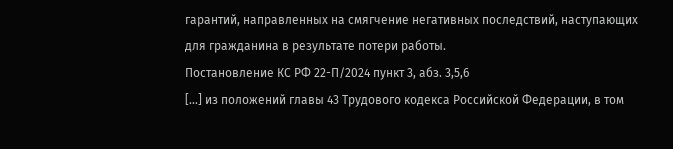гарантий, направленных на смягчение негативных последствий, наступающих для гражданина в результате потери работы.
Постановление КС РФ 22-П/2024 пункт 3, абз. 3,5,6
[…] из положений главы 43 Трудового кодекса Российской Федерации, в том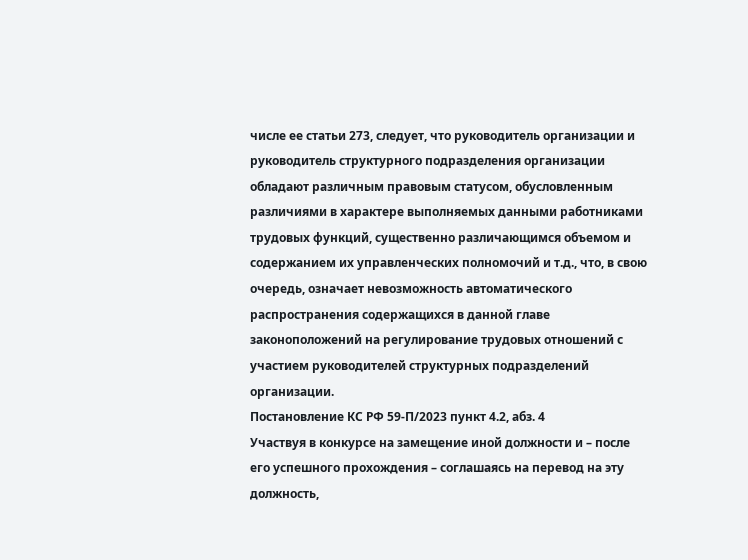числе ее статьи 273, следует, что руководитель организации и руководитель структурного подразделения организации обладают различным правовым статусом, обусловленным различиями в характере выполняемых данными работниками трудовых функций, существенно различающимся объемом и содержанием их управленческих полномочий и т.д., что, в свою очередь, означает невозможность автоматического распространения содержащихся в данной главе законоположений на регулирование трудовых отношений с участием руководителей структурных подразделений организации.
Постановление КС РФ 59-П/2023 пункт 4.2, абз. 4
Участвуя в конкурсе на замещение иной должности и – после его успешного прохождения – соглашаясь на перевод на эту должность,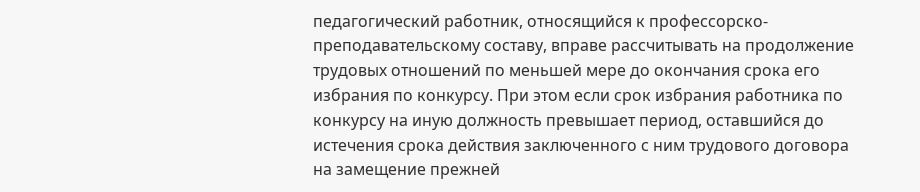педагогический работник, относящийся к профессорско-преподавательскому составу, вправе рассчитывать на продолжение трудовых отношений по меньшей мере до окончания срока его избрания по конкурсу. При этом если срок избрания работника по конкурсу на иную должность превышает период, оставшийся до истечения срока действия заключенного с ним трудового договора на замещение прежней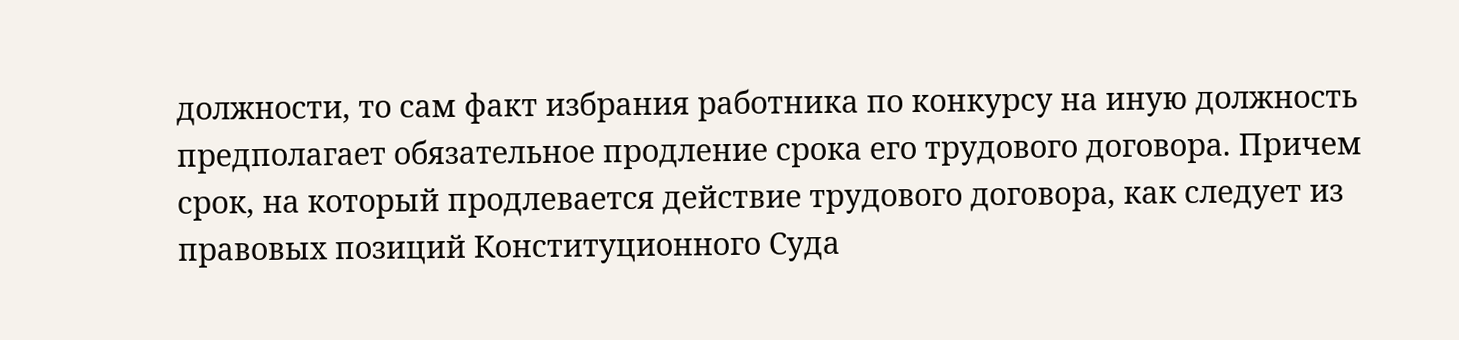должности, то сам факт избрания работника по конкурсу на иную должность предполагает обязательное продление срока его трудового договора. Причем срок, на который продлевается действие трудового договора, как следует из правовых позиций Конституционного Суда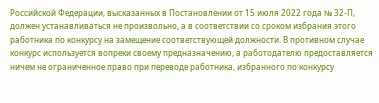Российской Федерации, высказанных в Постановлении от 15 июля 2022 года № 32-П, должен устанавливаться не произвольно, а в соответствии со сроком избрания этого работника по конкурсу на замещение соответствующей должности. В противном случае конкурс используется вопреки своему предназначению, а работодателю предоставляется ничем не ограниченное право при переводе работника, избранного по конкурсу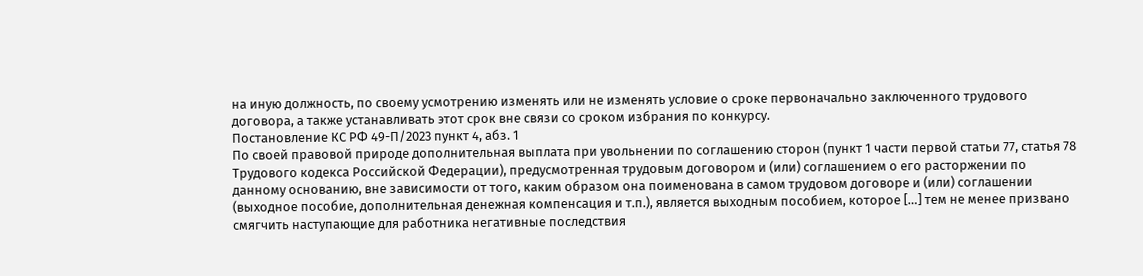на иную должность, по своему усмотрению изменять или не изменять условие о сроке первоначально заключенного трудового договора, а также устанавливать этот срок вне связи со сроком избрания по конкурсу.
Постановление КС РФ 49-П/2023 пункт 4, абз. 1
По своей правовой природе дополнительная выплата при увольнении по соглашению сторон (пункт 1 части первой статьи 77, статья 78 Трудового кодекса Российской Федерации), предусмотренная трудовым договором и (или) соглашением о его расторжении по данному основанию, вне зависимости от того, каким образом она поименована в самом трудовом договоре и (или) соглашении (выходное пособие, дополнительная денежная компенсация и т.п.), является выходным пособием, которое […] тем не менее призвано смягчить наступающие для работника негативные последствия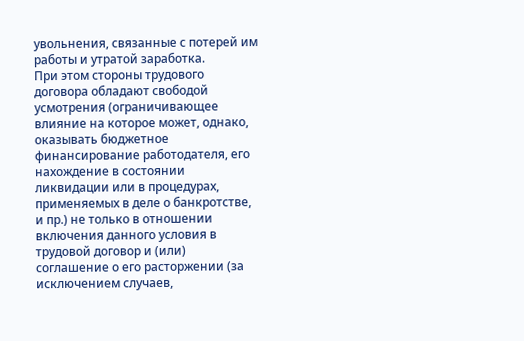увольнения, связанные с потерей им работы и утратой заработка.
При этом стороны трудового договора обладают свободой усмотрения (ограничивающее влияние на которое может, однако, оказывать бюджетное финансирование работодателя, его нахождение в состоянии ликвидации или в процедурах, применяемых в деле о банкротстве, и пр.) не только в отношении включения данного условия в трудовой договор и (или) соглашение о его расторжении (за исключением случаев,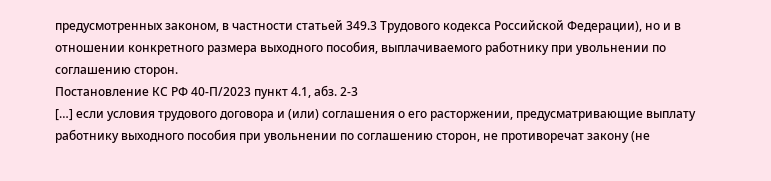предусмотренных законом, в частности статьей 349.3 Трудового кодекса Российской Федерации), но и в отношении конкретного размера выходного пособия, выплачиваемого работнику при увольнении по соглашению сторон.
Постановление КС РФ 40-П/2023 пункт 4.1, абз. 2-3
[…] если условия трудового договора и (или) соглашения о его расторжении, предусматривающие выплату работнику выходного пособия при увольнении по соглашению сторон, не противоречат закону (не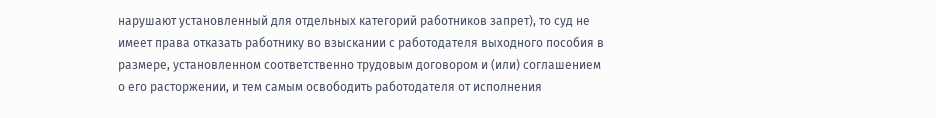нарушают установленный для отдельных категорий работников запрет), то суд не имеет права отказать работнику во взыскании с работодателя выходного пособия в размере, установленном соответственно трудовым договором и (или) соглашением о его расторжении, и тем самым освободить работодателя от исполнения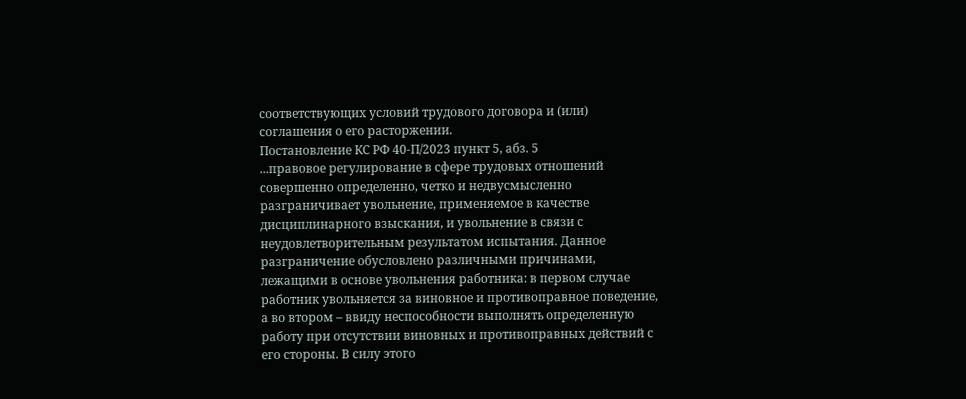соответствующих условий трудового договора и (или) соглашения о его расторжении.
Постановление КС РФ 40-П/2023 пункт 5, абз. 5
...правовое регулирование в сфере трудовых отношений совершенно определенно, четко и недвусмысленно разграничивает увольнение, применяемое в качестве дисциплинарного взыскания, и увольнение в связи с неудовлетворительным результатом испытания. Данное разграничение обусловлено различными причинами, лежащими в основе увольнения работника: в первом случае работник увольняется за виновное и противоправное поведение, а во втором – ввиду неспособности выполнять определенную работу при отсутствии виновных и противоправных действий с его стороны. В силу этого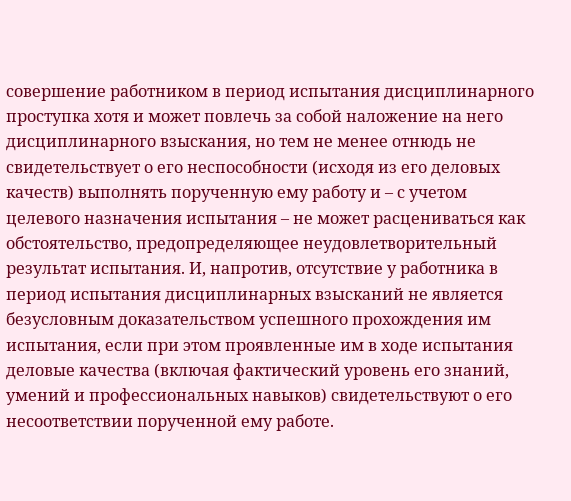совершение работником в период испытания дисциплинарного проступка хотя и может повлечь за собой наложение на него дисциплинарного взыскания, но тем не менее отнюдь не свидетельствует о его неспособности (исходя из его деловых качеств) выполнять порученную ему работу и – с учетом целевого назначения испытания – не может расцениваться как обстоятельство, предопределяющее неудовлетворительный результат испытания. И, напротив, отсутствие у работника в период испытания дисциплинарных взысканий не является безусловным доказательством успешного прохождения им испытания, если при этом проявленные им в ходе испытания деловые качества (включая фактический уровень его знаний, умений и профессиональных навыков) свидетельствуют о его несоответствии порученной ему работе.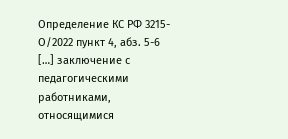Определение КС РФ 3215-О/2022 пункт 4, абз. 5-6
[…] заключение с педагогическими работниками, относящимися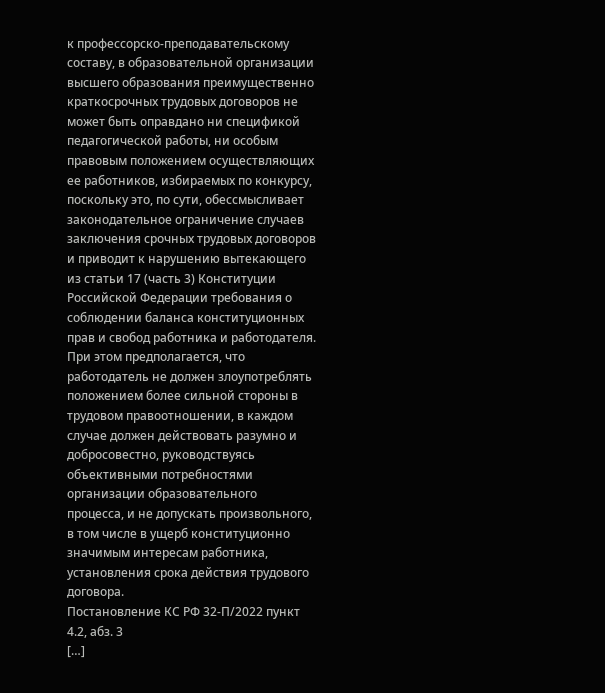к профессорско-преподавательскому составу, в образовательной организации высшего образования преимущественно краткосрочных трудовых договоров не может быть оправдано ни спецификой педагогической работы, ни особым правовым положением осуществляющих ее работников, избираемых по конкурсу, поскольку это, по сути, обессмысливает законодательное ограничение случаев заключения срочных трудовых договоров и приводит к нарушению вытекающего из статьи 17 (часть 3) Конституции Российской Федерации требования о соблюдении баланса конституционных прав и свобод работника и работодателя. При этом предполагается, что работодатель не должен злоупотреблять положением более сильной стороны в трудовом правоотношении, в каждом случае должен действовать разумно и добросовестно, руководствуясь объективными потребностями организации образовательного процесса, и не допускать произвольного, в том числе в ущерб конституционно значимым интересам работника, установления срока действия трудового договора.
Постановление КС РФ 32-П/2022 пункт 4.2, абз. 3
[…]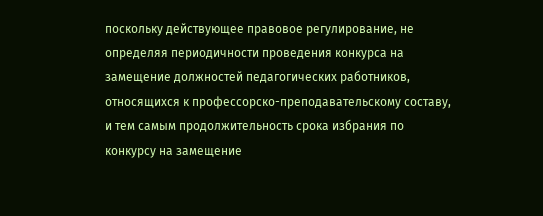поскольку действующее правовое регулирование, не определяя периодичности проведения конкурса на замещение должностей педагогических работников, относящихся к профессорско-преподавательскому составу, и тем самым продолжительность срока избрания по конкурсу на замещение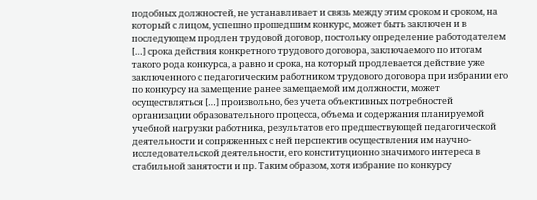подобных должностей, не устанавливает и связь между этим сроком и сроком, на который с лицом, успешно прошедшим конкурс, может быть заключен и в последующем продлен трудовой договор, постольку определение работодателем […] срока действия конкретного трудового договора, заключаемого по итогам такого рода конкурса, а равно и срока, на который продлевается действие уже заключенного с педагогическим работником трудового договора при избрании его по конкурсу на замещение ранее замещаемой им должности, может осуществляться […] произвольно, без учета объективных потребностей организации образовательного процесса, объема и содержания планируемой учебной нагрузки работника, результатов его предшествующей педагогической деятельности и сопряженных с ней перспектив осуществления им научно-исследовательской деятельности, его конституционно значимого интереса в стабильной занятости и пр. Таким образом, хотя избрание по конкурсу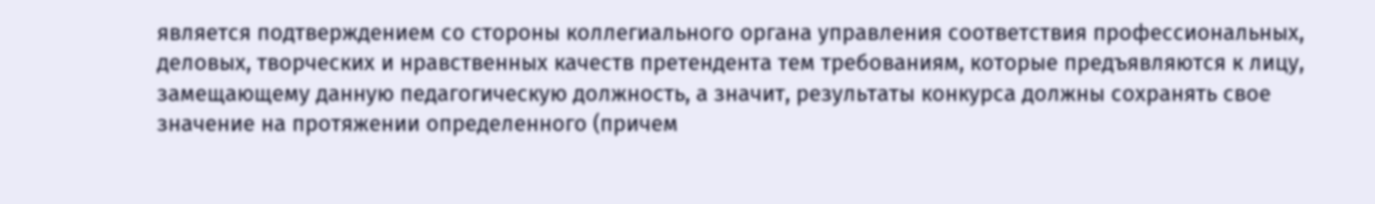является подтверждением со стороны коллегиального органа управления соответствия профессиональных, деловых, творческих и нравственных качеств претендента тем требованиям, которые предъявляются к лицу, замещающему данную педагогическую должность, а значит, результаты конкурса должны сохранять свое значение на протяжении определенного (причем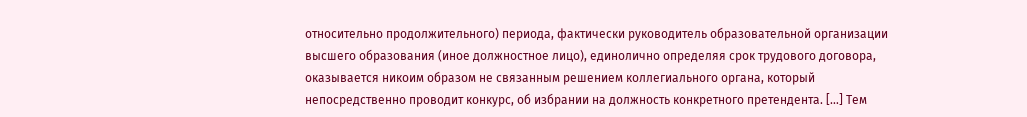относительно продолжительного) периода, фактически руководитель образовательной организации высшего образования (иное должностное лицо), единолично определяя срок трудового договора, оказывается никоим образом не связанным решением коллегиального органа, который непосредственно проводит конкурс, об избрании на должность конкретного претендента. […] Тем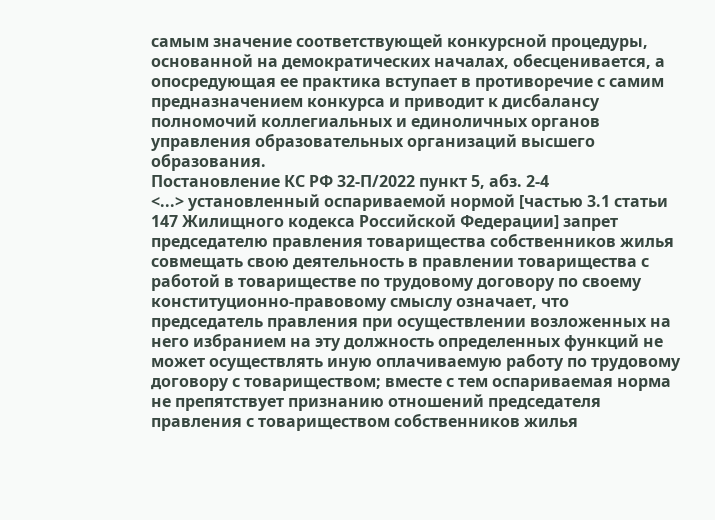самым значение соответствующей конкурсной процедуры, основанной на демократических началах, обесценивается, а опосредующая ее практика вступает в противоречие с самим предназначением конкурса и приводит к дисбалансу полномочий коллегиальных и единоличных органов управления образовательных организаций высшего образования.
Постановление КС РФ 32-П/2022 пункт 5, абз. 2-4
<...> установленный оспариваемой нормой [частью 3.1 статьи 147 Жилищного кодекса Российской Федерации] запрет председателю правления товарищества собственников жилья совмещать свою деятельность в правлении товарищества с работой в товариществе по трудовому договору по своему конституционно-правовому смыслу означает, что председатель правления при осуществлении возложенных на него избранием на эту должность определенных функций не может осуществлять иную оплачиваемую работу по трудовому договору с товариществом; вместе с тем оспариваемая норма не препятствует признанию отношений председателя правления с товариществом собственников жилья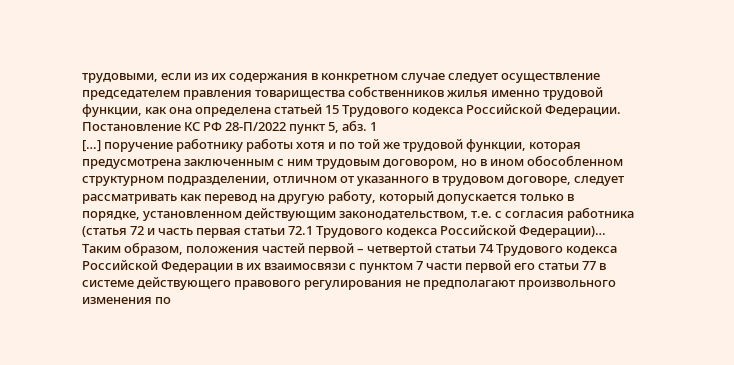трудовыми, если из их содержания в конкретном случае следует осуществление председателем правления товарищества собственников жилья именно трудовой функции, как она определена статьей 15 Трудового кодекса Российской Федерации.
Постановление КС РФ 28-П/2022 пункт 5, абз. 1
[…] поручение работнику работы хотя и по той же трудовой функции, которая предусмотрена заключенным с ним трудовым договором, но в ином обособленном структурном подразделении, отличном от указанного в трудовом договоре, следует рассматривать как перевод на другую работу, который допускается только в порядке, установленном действующим законодательством, т.е. с согласия работника (статья 72 и часть первая статьи 72.1 Трудового кодекса Российской Федерации)…
Таким образом, положения частей первой – четвертой статьи 74 Трудового кодекса Российской Федерации в их взаимосвязи с пунктом 7 части первой его статьи 77 в системе действующего правового регулирования не предполагают произвольного изменения по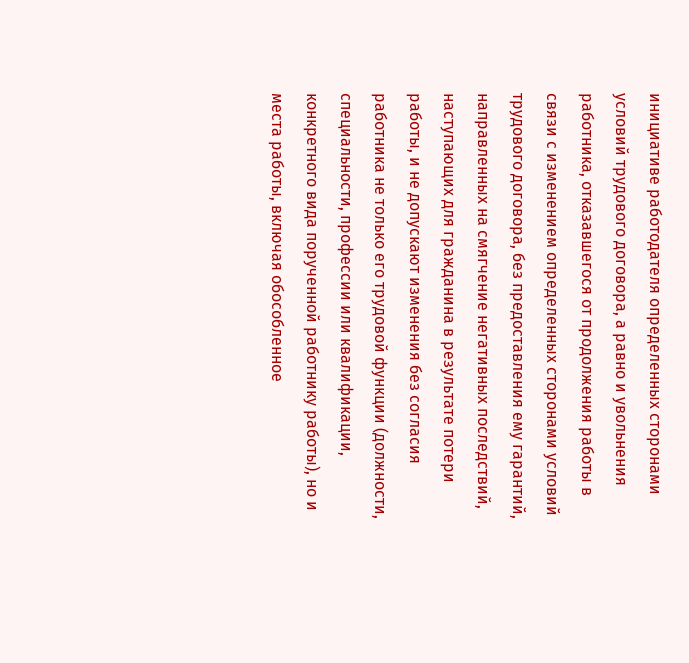инициативе работодателя определенных сторонами условий трудового договора, а равно и увольнения работника, отказавшегося от продолжения работы в связи с изменением определенных сторонами условий трудового договора, без предоставления ему гарантий, направленных на смягчение негативных последствий, наступающих для гражданина в результате потери работы, и не допускают изменения без согласия работника не только его трудовой функции (должности, специальности, профессии или квалификации, конкретного вида порученной работнику работы), но и места работы, включая обособленное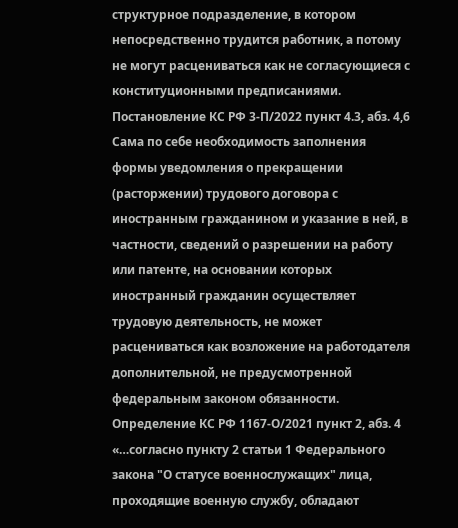структурное подразделение, в котором непосредственно трудится работник, а потому не могут расцениваться как не согласующиеся с конституционными предписаниями.
Постановление КС РФ 3-П/2022 пункт 4.3, абз. 4,6
Сама по себе необходимость заполнения формы уведомления о прекращении (расторжении) трудового договора с иностранным гражданином и указание в ней, в частности, сведений о разрешении на работу или патенте, на основании которых иностранный гражданин осуществляет трудовую деятельность, не может расцениваться как возложение на работодателя дополнительной, не предусмотренной федеральным законом обязанности.
Определение КС РФ 1167-О/2021 пункт 2, абз. 4
«…согласно пункту 2 статьи 1 Федерального закона "О статусе военнослужащих" лица, проходящие военную службу, обладают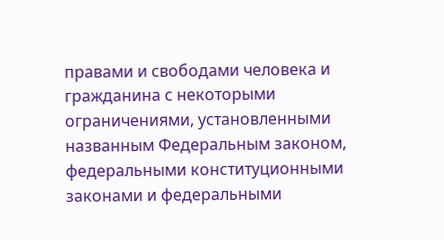правами и свободами человека и гражданина с некоторыми ограничениями, установленными названным Федеральным законом, федеральными конституционными законами и федеральными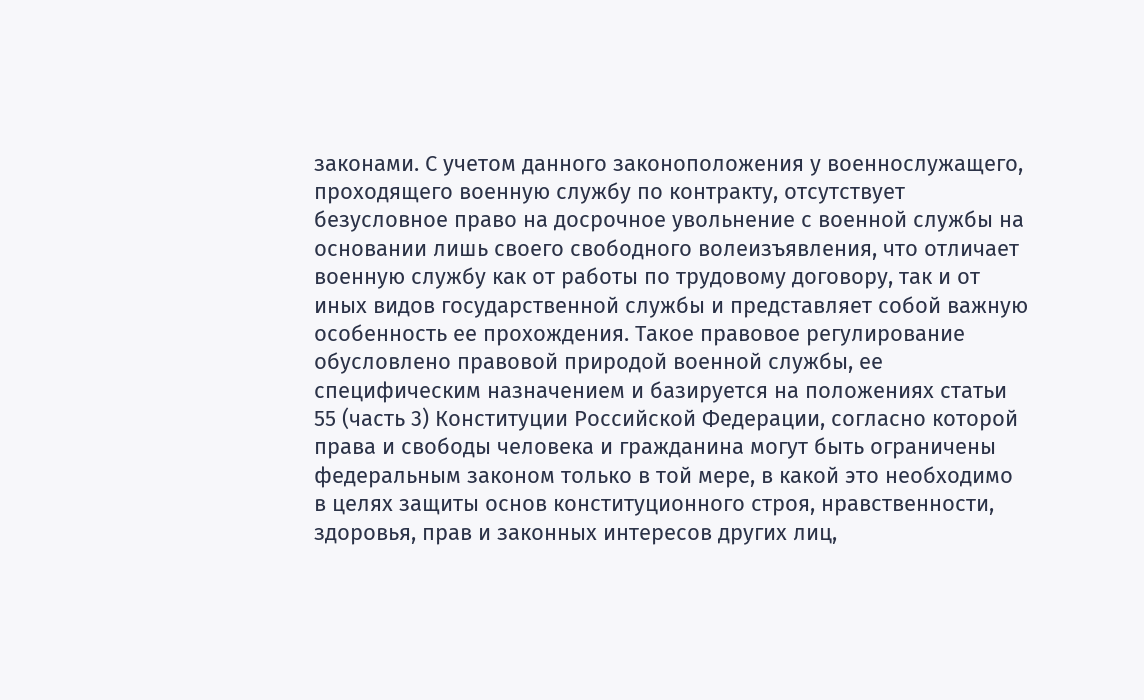законами. С учетом данного законоположения у военнослужащего, проходящего военную службу по контракту, отсутствует безусловное право на досрочное увольнение с военной службы на основании лишь своего свободного волеизъявления, что отличает военную службу как от работы по трудовому договору, так и от иных видов государственной службы и представляет собой важную особенность ее прохождения. Такое правовое регулирование обусловлено правовой природой военной службы, ее специфическим назначением и базируется на положениях статьи 55 (часть 3) Конституции Российской Федерации, согласно которой права и свободы человека и гражданина могут быть ограничены федеральным законом только в той мере, в какой это необходимо в целях защиты основ конституционного строя, нравственности, здоровья, прав и законных интересов других лиц,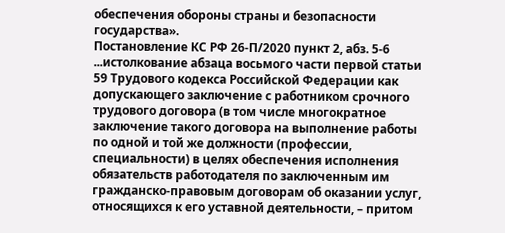обеспечения обороны страны и безопасности государства».
Постановление КС РФ 26-П/2020 пункт 2, абз. 5-6
...истолкование абзаца восьмого части первой статьи 59 Трудового кодекса Российской Федерации как допускающего заключение с работником срочного трудового договора (в том числе многократное заключение такого договора на выполнение работы по одной и той же должности (профессии, специальности) в целях обеспечения исполнения обязательств работодателя по заключенным им гражданско-правовым договорам об оказании услуг, относящихся к его уставной деятельности, – притом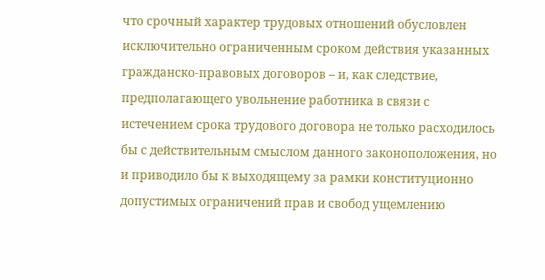что срочный характер трудовых отношений обусловлен исключительно ограниченным сроком действия указанных гражданско-правовых договоров – и, как следствие, предполагающего увольнение работника в связи с истечением срока трудового договора не только расходилось бы с действительным смыслом данного законоположения, но и приводило бы к выходящему за рамки конституционно допустимых ограничений прав и свобод ущемлению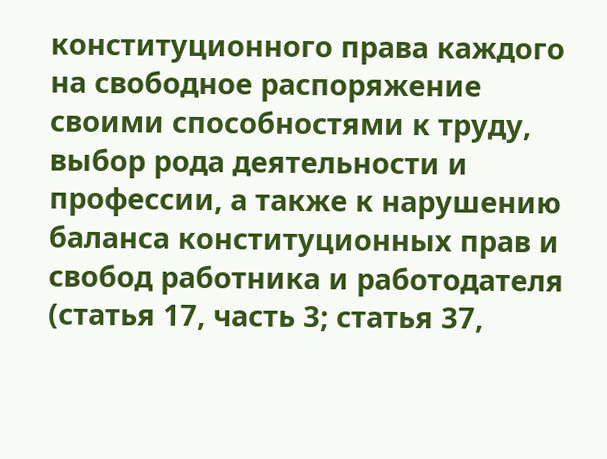конституционного права каждого на свободное распоряжение своими способностями к труду, выбор рода деятельности и профессии, а также к нарушению баланса конституционных прав и свобод работника и работодателя (статья 17, часть 3; статья 37,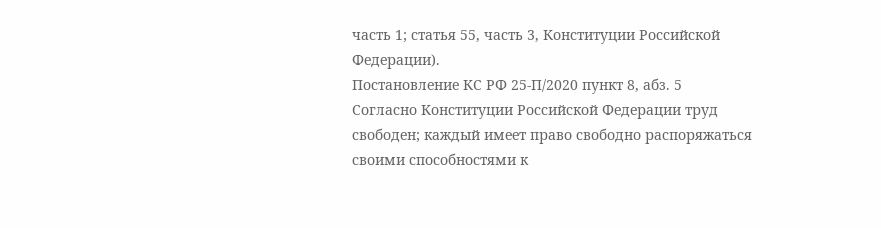часть 1; статья 55, часть 3, Конституции Российской Федерации).
Постановление КС РФ 25-П/2020 пункт 8, абз. 5
Согласно Конституции Российской Федерации труд свободен; каждый имеет право свободно распоряжаться своими способностями к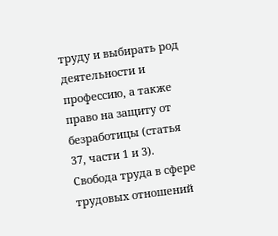труду и выбирать род деятельности и профессию, а также право на защиту от безработицы (статья 37, части 1 и 3). Свобода труда в сфере трудовых отношений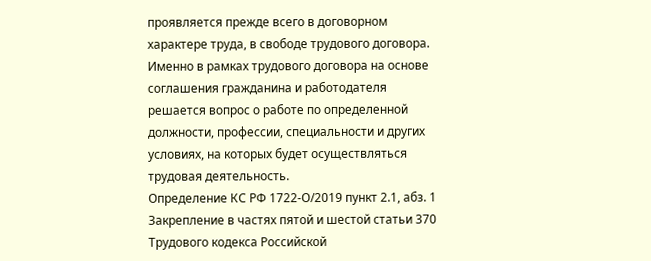проявляется прежде всего в договорном характере труда, в свободе трудового договора. Именно в рамках трудового договора на основе соглашения гражданина и работодателя решается вопрос о работе по определенной должности, профессии, специальности и других условиях, на которых будет осуществляться трудовая деятельность.
Определение КС РФ 1722-О/2019 пункт 2.1, абз. 1
Закрепление в частях пятой и шестой статьи 370 Трудового кодекса Российской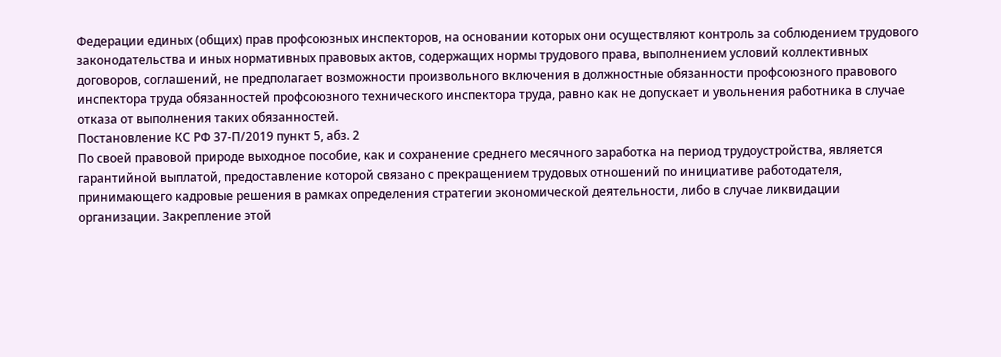Федерации единых (общих) прав профсоюзных инспекторов, на основании которых они осуществляют контроль за соблюдением трудового законодательства и иных нормативных правовых актов, содержащих нормы трудового права, выполнением условий коллективных договоров, соглашений, не предполагает возможности произвольного включения в должностные обязанности профсоюзного правового инспектора труда обязанностей профсоюзного технического инспектора труда, равно как не допускает и увольнения работника в случае отказа от выполнения таких обязанностей.
Постановление КС РФ 37-П/2019 пункт 5, абз. 2
По своей правовой природе выходное пособие, как и сохранение среднего месячного заработка на период трудоустройства, является гарантийной выплатой, предоставление которой связано с прекращением трудовых отношений по инициативе работодателя, принимающего кадровые решения в рамках определения стратегии экономической деятельности, либо в случае ликвидации организации. Закрепление этой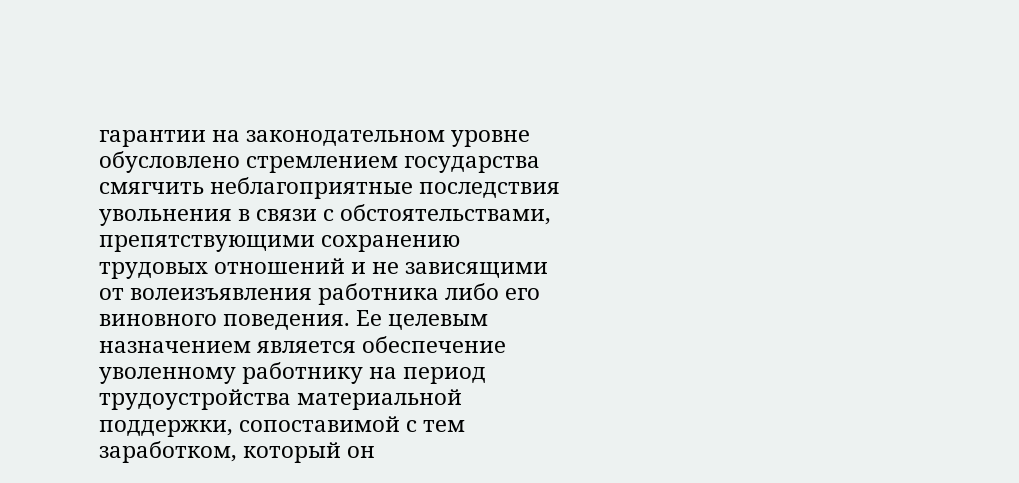гарантии на законодательном уровне обусловлено стремлением государства смягчить неблагоприятные последствия увольнения в связи с обстоятельствами, препятствующими сохранению трудовых отношений и не зависящими от волеизъявления работника либо его виновного поведения. Ее целевым назначением является обеспечение уволенному работнику на период трудоустройства материальной поддержки, сопоставимой с тем заработком, который он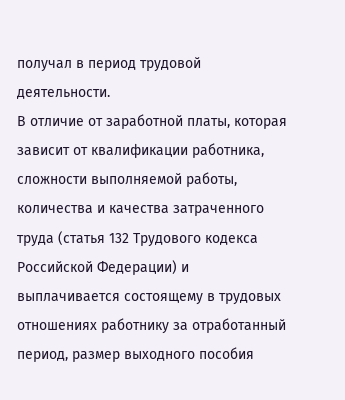получал в период трудовой деятельности.
В отличие от заработной платы, которая зависит от квалификации работника, сложности выполняемой работы, количества и качества затраченного труда (статья 132 Трудового кодекса Российской Федерации) и выплачивается состоящему в трудовых отношениях работнику за отработанный период, размер выходного пособия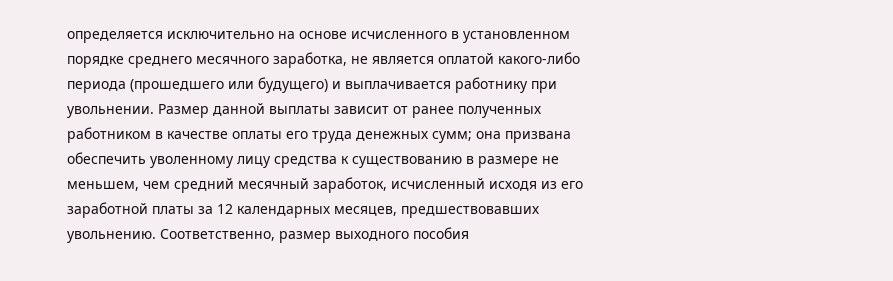определяется исключительно на основе исчисленного в установленном порядке среднего месячного заработка, не является оплатой какого-либо периода (прошедшего или будущего) и выплачивается работнику при увольнении. Размер данной выплаты зависит от ранее полученных работником в качестве оплаты его труда денежных сумм; она призвана обеспечить уволенному лицу средства к существованию в размере не меньшем, чем средний месячный заработок, исчисленный исходя из его заработной платы за 12 календарных месяцев, предшествовавших увольнению. Соответственно, размер выходного пособия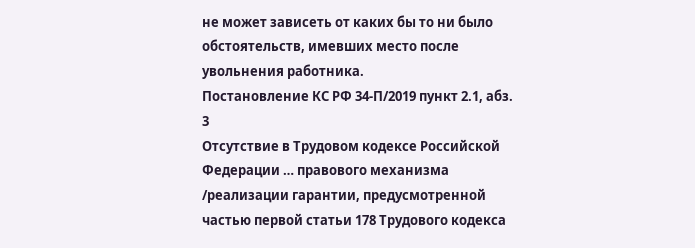не может зависеть от каких бы то ни было обстоятельств, имевших место после увольнения работника.
Постановление КС РФ 34-П/2019 пункт 2.1, абз. 3
Отсутствие в Трудовом кодексе Российской Федерации … правового механизма /реализации гарантии, предусмотренной частью первой статьи 178 Трудового кодекса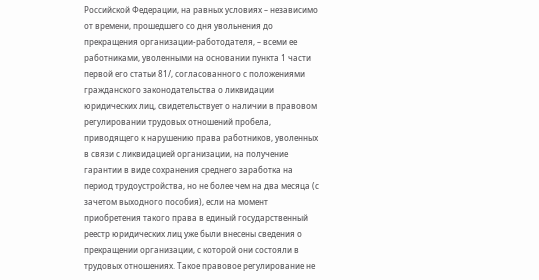Российской Федерации, на равных условиях – независимо от времени, прошедшего со дня увольнения до прекращения организации-работодателя, – всеми ее работниками, уволенными на основании пункта 1 части первой его статьи 81/, согласованного с положениями гражданского законодательства о ликвидации юридических лиц, свидетельствует о наличии в правовом регулировании трудовых отношений пробела, приводящего к нарушению права работников, уволенных в связи с ликвидацией организации, на получение гарантии в виде сохранения среднего заработка на период трудоустройства, но не более чем на два месяца (с зачетом выходного пособия), если на момент приобретения такого права в единый государственный реестр юридических лиц уже были внесены сведения о прекращении организации, с которой они состояли в трудовых отношениях. Такое правовое регулирование не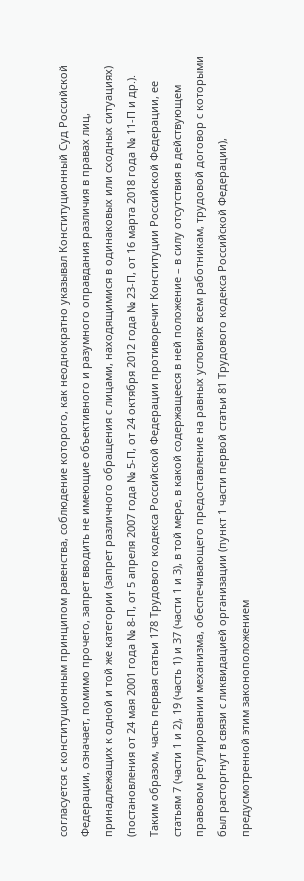согласуется с конституционным принципом равенства, соблюдение которого, как неоднократно указывал Конституционный Суд Российской Федерации, означает, помимо прочего, запрет вводить не имеющие объективного и разумного оправдания различия в правах лиц, принадлежащих к одной и той же категории (запрет различного обращения с лицами, находящимися в одинаковых или сходных ситуациях) (постановления от 24 мая 2001 года № 8-П, от 5 апреля 2007 года № 5-П, от 24 октября 2012 года № 23-П, от 16 марта 2018 года № 11-П и др.).
Таким образом, часть первая статьи 178 Трудового кодекса Российской Федерации противоречит Конституции Российской Федерации, ее статьям 7 (части 1 и 2), 19 (часть 1) и 37 (части 1 и 3), в той мере, в какой содержащееся в ней положение – в силу отсутствия в действующем правовом регулировании механизма, обеспечивающего предоставление на равных условиях всем работникам, трудовой договор с которыми был расторгнут в связи с ликвидацией организации (пункт 1 части первой статьи 81 Трудового кодекса Российской Федерации), предусмотренной этим законоположением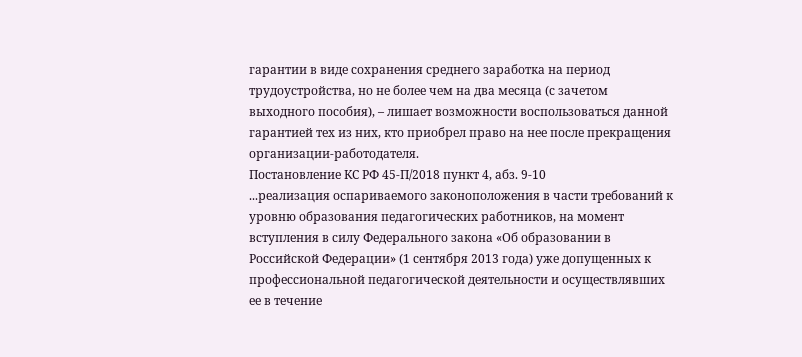гарантии в виде сохранения среднего заработка на период трудоустройства, но не более чем на два месяца (с зачетом выходного пособия), – лишает возможности воспользоваться данной гарантией тех из них, кто приобрел право на нее после прекращения организации-работодателя.
Постановление КС РФ 45-П/2018 пункт 4, абз. 9-10
...реализация оспариваемого законоположения в части требований к уровню образования педагогических работников, на момент вступления в силу Федерального закона «Об образовании в Российской Федерации» (1 сентября 2013 года) уже допущенных к профессиональной педагогической деятельности и осуществлявших ее в течение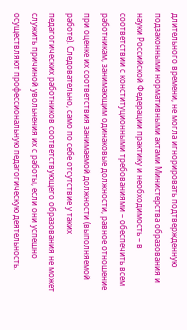длительного времени, не могла игнорировать подтвержденную подзаконными нормативными актами Министерства образования и науки Российской Федерации практику и необходимость – в соответствии с конституционными требованиями – обеспечить всем работникам, занимающим одинаковые должности, равное отношение при оценке их соответствия занимаемой должности (выполняемой работе). Следовательно, само по себе отсутствие у таких педагогических работников соответствующего образования не может служить причиной увольнения их с работы, если они успешно осуществляют профессиональную педагогическую деятельность.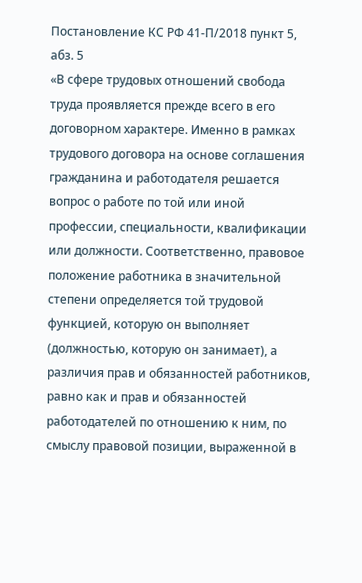Постановление КС РФ 41-П/2018 пункт 5, абз. 5
«В сфере трудовых отношений свобода труда проявляется прежде всего в его договорном характере. Именно в рамках трудового договора на основе соглашения гражданина и работодателя решается вопрос о работе по той или иной профессии, специальности, квалификации или должности. Соответственно, правовое положение работника в значительной степени определяется той трудовой функцией, которую он выполняет (должностью, которую он занимает), а различия прав и обязанностей работников, равно как и прав и обязанностей работодателей по отношению к ним, по смыслу правовой позиции, выраженной в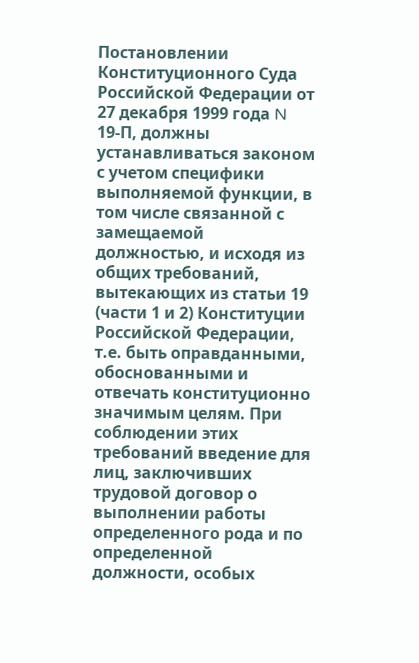Постановлении Конституционного Суда Российской Федерации от 27 декабря 1999 года N 19-П, должны устанавливаться законом с учетом специфики выполняемой функции, в том числе связанной с замещаемой должностью, и исходя из общих требований, вытекающих из статьи 19 (части 1 и 2) Конституции Российской Федерации, т.е. быть оправданными, обоснованными и отвечать конституционно значимым целям. При соблюдении этих требований введение для лиц, заключивших трудовой договор о выполнении работы определенного рода и по определенной должности, особых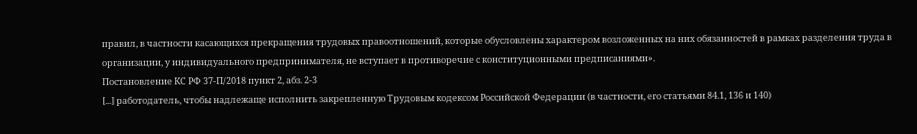правил, в частности касающихся прекращения трудовых правоотношений, которые обусловлены характером возложенных на них обязанностей в рамках разделения труда в организации, у индивидуального предпринимателя, не вступает в противоречие с конституционными предписаниями».
Постановление КС РФ 37-П/2018 пункт 2, абз. 2-3
[...] работодатель, чтобы надлежаще исполнить закрепленную Трудовым кодексом Российской Федерации (в частности, его статьями 84.1, 136 и 140)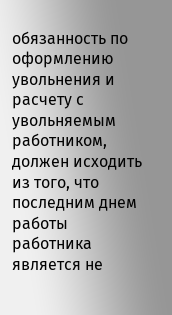обязанность по оформлению увольнения и расчету с увольняемым работником, должен исходить из того, что последним днем работы работника является не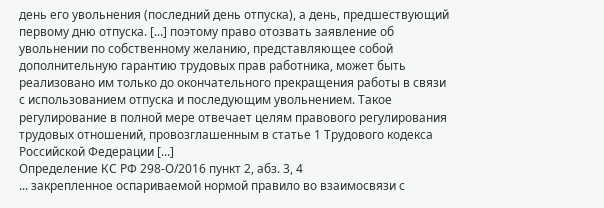день его увольнения (последний день отпуска), а день, предшествующий первому дню отпуска. [...] поэтому право отозвать заявление об увольнении по собственному желанию, представляющее собой дополнительную гарантию трудовых прав работника, может быть реализовано им только до окончательного прекращения работы в связи с использованием отпуска и последующим увольнением. Такое регулирование в полной мере отвечает целям правового регулирования трудовых отношений, провозглашенным в статье 1 Трудового кодекса Российской Федерации [...]
Определение КС РФ 298-О/2016 пункт 2, абз. 3, 4
... закрепленное оспариваемой нормой правило во взаимосвязи с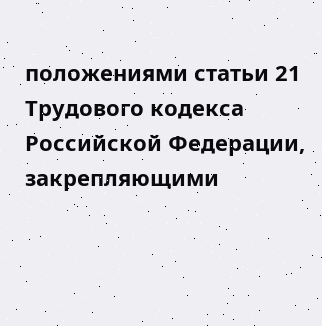положениями статьи 21 Трудового кодекса Российской Федерации, закрепляющими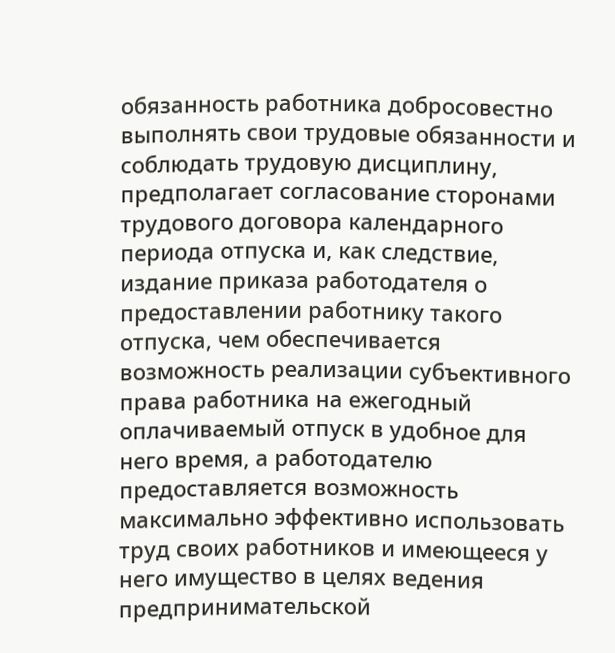обязанность работника добросовестно выполнять свои трудовые обязанности и соблюдать трудовую дисциплину, предполагает согласование сторонами трудового договора календарного периода отпуска и, как следствие, издание приказа работодателя о предоставлении работнику такого отпуска, чем обеспечивается возможность реализации субъективного права работника на ежегодный оплачиваемый отпуск в удобное для него время, а работодателю предоставляется возможность максимально эффективно использовать труд своих работников и имеющееся у него имущество в целях ведения предпринимательской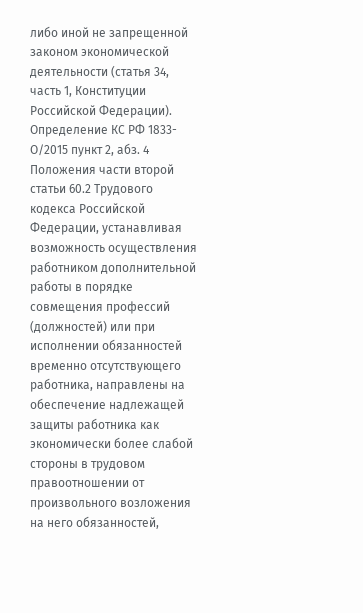либо иной не запрещенной законом экономической деятельности (статья 34, часть 1, Конституции Российской Федерации).
Определение КС РФ 1833-О/2015 пункт 2, абз. 4
Положения части второй статьи 60.2 Трудового кодекса Российской Федерации, устанавливая возможность осуществления работником дополнительной работы в порядке совмещения профессий (должностей) или при исполнении обязанностей временно отсутствующего работника, направлены на обеспечение надлежащей защиты работника как экономически более слабой стороны в трудовом правоотношении от произвольного возложения на него обязанностей,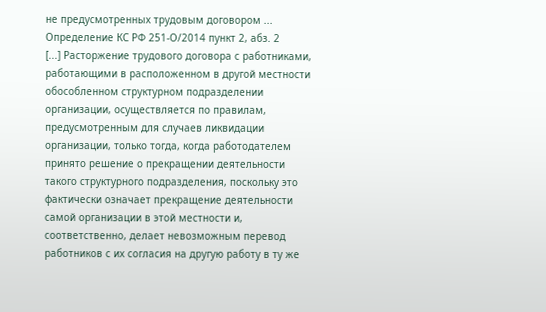не предусмотренных трудовым договором ...
Определение КС РФ 251-О/2014 пункт 2, абз. 2
[...] Расторжение трудового договора с работниками, работающими в расположенном в другой местности обособленном структурном подразделении организации, осуществляется по правилам, предусмотренным для случаев ликвидации организации, только тогда, когда работодателем принято решение о прекращении деятельности такого структурного подразделения, поскольку это фактически означает прекращение деятельности самой организации в этой местности и, соответственно, делает невозможным перевод работников с их согласия на другую работу в ту же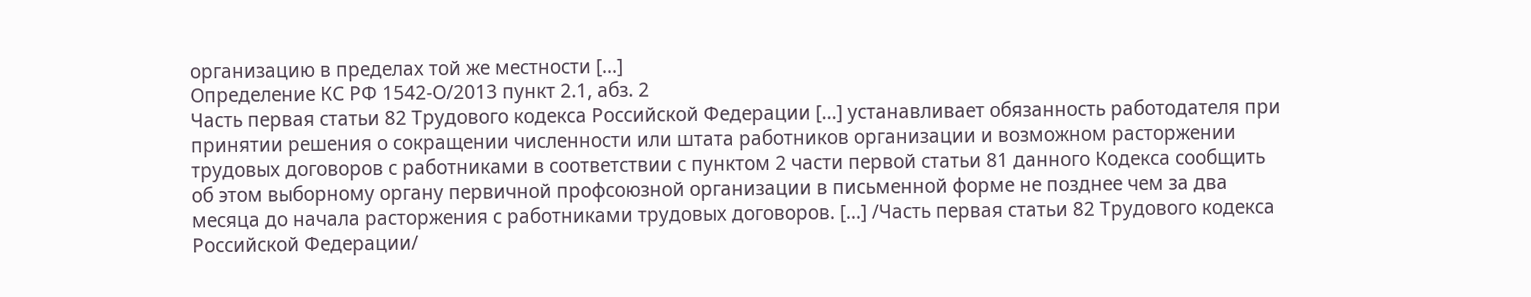организацию в пределах той же местности [...]
Определение КС РФ 1542-О/2013 пункт 2.1, абз. 2
Часть первая статьи 82 Трудового кодекса Российской Федерации [...] устанавливает обязанность работодателя при принятии решения о сокращении численности или штата работников организации и возможном расторжении трудовых договоров с работниками в соответствии с пунктом 2 части первой статьи 81 данного Кодекса сообщить об этом выборному органу первичной профсоюзной организации в письменной форме не позднее чем за два месяца до начала расторжения с работниками трудовых договоров. [...] /Часть первая статьи 82 Трудового кодекса Российской Федерации/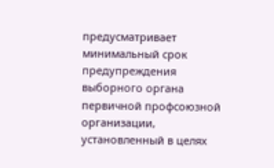предусматривает минимальный срок предупреждения выборного органа первичной профсоюзной организации, установленный в целях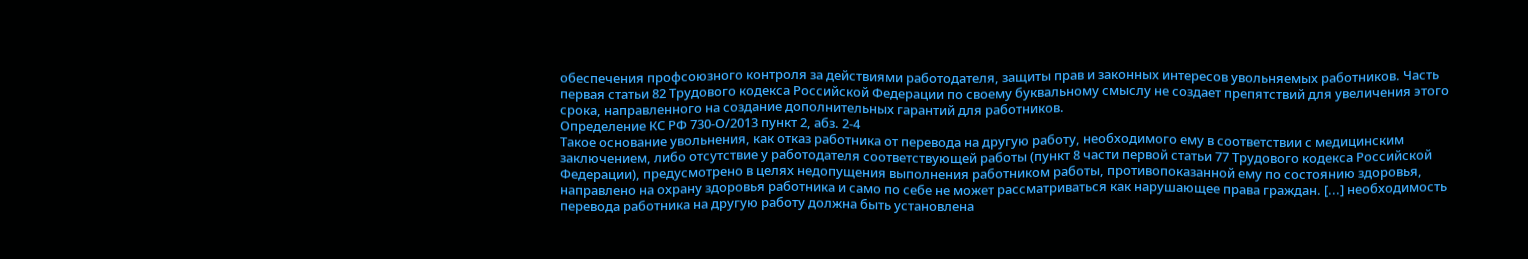обеспечения профсоюзного контроля за действиями работодателя, защиты прав и законных интересов увольняемых работников. Часть первая статьи 82 Трудового кодекса Российской Федерации по своему буквальному смыслу не создает препятствий для увеличения этого срока, направленного на создание дополнительных гарантий для работников.
Определение КС РФ 730-О/2013 пункт 2, абз. 2-4
Такое основание увольнения, как отказ работника от перевода на другую работу, необходимого ему в соответствии с медицинским заключением, либо отсутствие у работодателя соответствующей работы (пункт 8 части первой статьи 77 Трудового кодекса Российской Федерации), предусмотрено в целях недопущения выполнения работником работы, противопоказанной ему по состоянию здоровья, направлено на охрану здоровья работника и само по себе не может рассматриваться как нарушающее права граждан. [...] необходимость перевода работника на другую работу должна быть установлена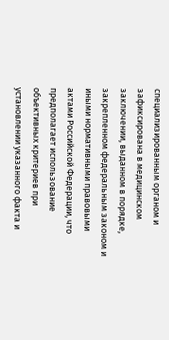специализированным органом и зафиксирована в медицинском заключении, выданном в порядке, закрепленном федеральным законом и иными нормативными правовыми актами Российской Федерации, что предполагает использование объективных критериев при установлении указанного факта и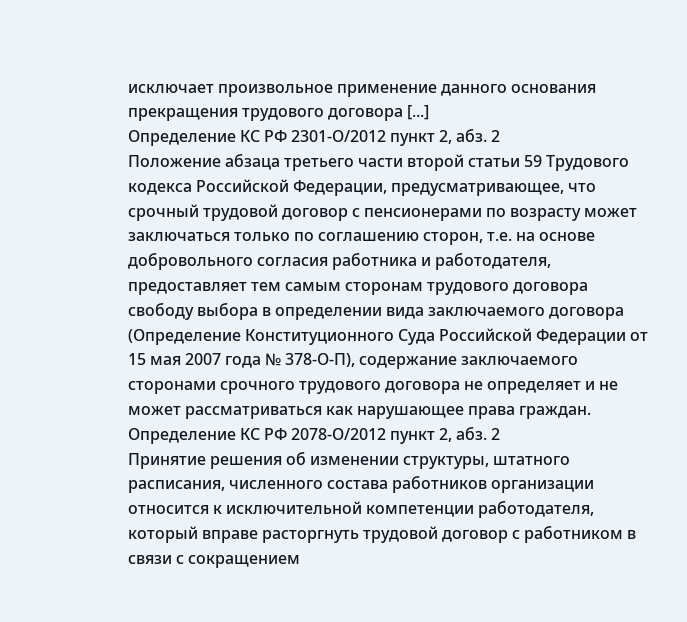исключает произвольное применение данного основания прекращения трудового договора [...]
Определение КС РФ 2301-О/2012 пункт 2, абз. 2
Положение абзаца третьего части второй статьи 59 Трудового кодекса Российской Федерации, предусматривающее, что срочный трудовой договор с пенсионерами по возрасту может заключаться только по соглашению сторон, т.е. на основе добровольного согласия работника и работодателя, предоставляет тем самым сторонам трудового договора свободу выбора в определении вида заключаемого договора (Определение Конституционного Суда Российской Федерации от 15 мая 2007 года № 378-О-П), содержание заключаемого сторонами срочного трудового договора не определяет и не может рассматриваться как нарушающее права граждан.
Определение КС РФ 2078-О/2012 пункт 2, абз. 2
Принятие решения об изменении структуры, штатного расписания, численного состава работников организации относится к исключительной компетенции работодателя, который вправе расторгнуть трудовой договор с работником в связи с сокращением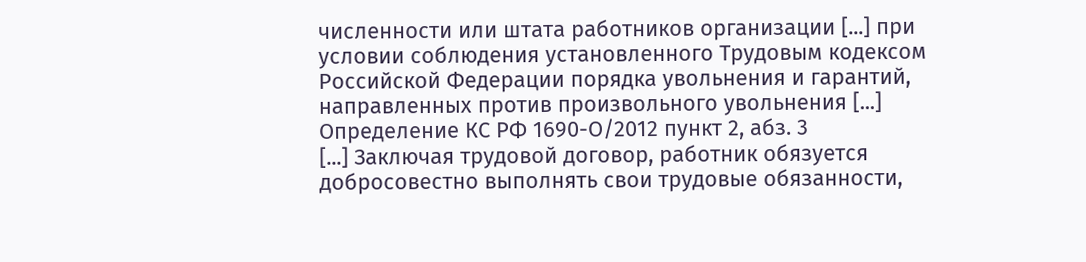численности или штата работников организации [...] при условии соблюдения установленного Трудовым кодексом Российской Федерации порядка увольнения и гарантий, направленных против произвольного увольнения [...]
Определение КС РФ 1690-О/2012 пункт 2, абз. 3
[...] Заключая трудовой договор, работник обязуется добросовестно выполнять свои трудовые обязанности,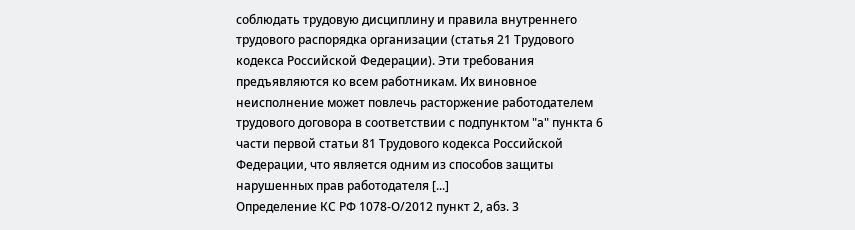соблюдать трудовую дисциплину и правила внутреннего трудового распорядка организации (статья 21 Трудового кодекса Российской Федерации). Эти требования предъявляются ко всем работникам. Их виновное неисполнение может повлечь расторжение работодателем трудового договора в соответствии с подпунктом "а" пункта 6 части первой статьи 81 Трудового кодекса Российской Федерации, что является одним из способов защиты нарушенных прав работодателя [...]
Определение КС РФ 1078-О/2012 пункт 2, абз. 3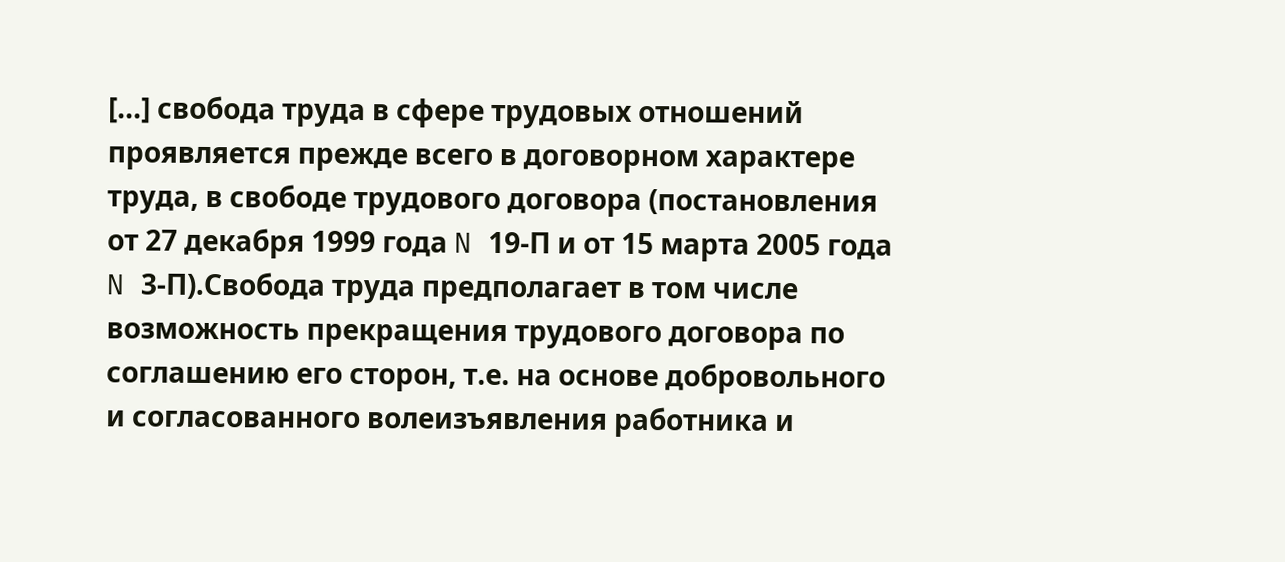[...] свобода труда в сфере трудовых отношений проявляется прежде всего в договорном характере труда, в свободе трудового договора (постановления от 27 декабря 1999 года N 19-П и от 15 марта 2005 года N 3-П).Свобода труда предполагает в том числе возможность прекращения трудового договора по соглашению его сторон, т.е. на основе добровольного и согласованного волеизъявления работника и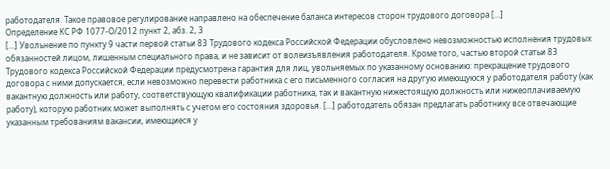работодателя. Такое правовое регулирование направлено на обеспечение баланса интересов сторон трудового договора [...]
Определение КС РФ 1077-О/2012 пункт 2, абз. 2, 3
[...] Увольнение по пункту 9 части первой статьи 83 Трудового кодекса Российской Федерации обусловлено невозможностью исполнения трудовых обязанностей лицом, лишенным специального права, и не зависит от волеизъявления работодателя. Кроме того, частью второй статьи 83 Трудового кодекса Российской Федерации предусмотрена гарантия для лиц, увольняемых по указанному основанию: прекращение трудового договора с ними допускается, если невозможно перевести работника с его письменного согласия на другую имеющуюся у работодателя работу (как вакантную должность или работу, соответствующую квалификации работника, так и вакантную нижестоящую должность или нижеоплачиваемую работу), которую работник может выполнять с учетом его состояния здоровья. [...] работодатель обязан предлагать работнику все отвечающие указанным требованиям вакансии, имеющиеся у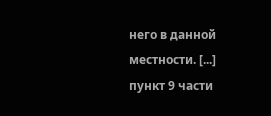него в данной местности. [...] пункт 9 части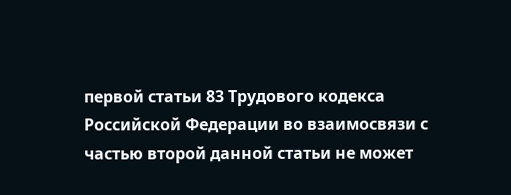первой статьи 83 Трудового кодекса Российской Федерации во взаимосвязи с частью второй данной статьи не может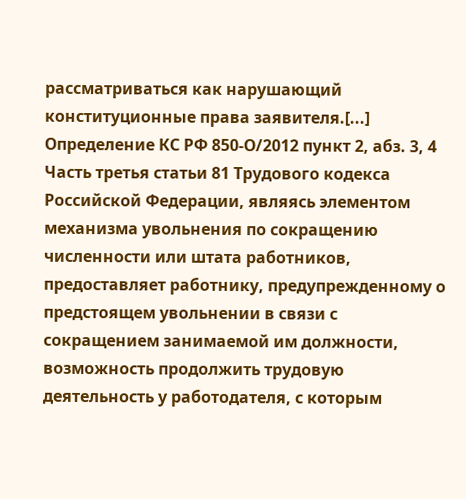рассматриваться как нарушающий конституционные права заявителя.[...]
Определение КС РФ 850-О/2012 пункт 2, абз. 3, 4
Часть третья статьи 81 Трудового кодекса Российской Федерации, являясь элементом механизма увольнения по сокращению численности или штата работников, предоставляет работнику, предупрежденному о предстоящем увольнении в связи с сокращением занимаемой им должности, возможность продолжить трудовую деятельность у работодателя, с которым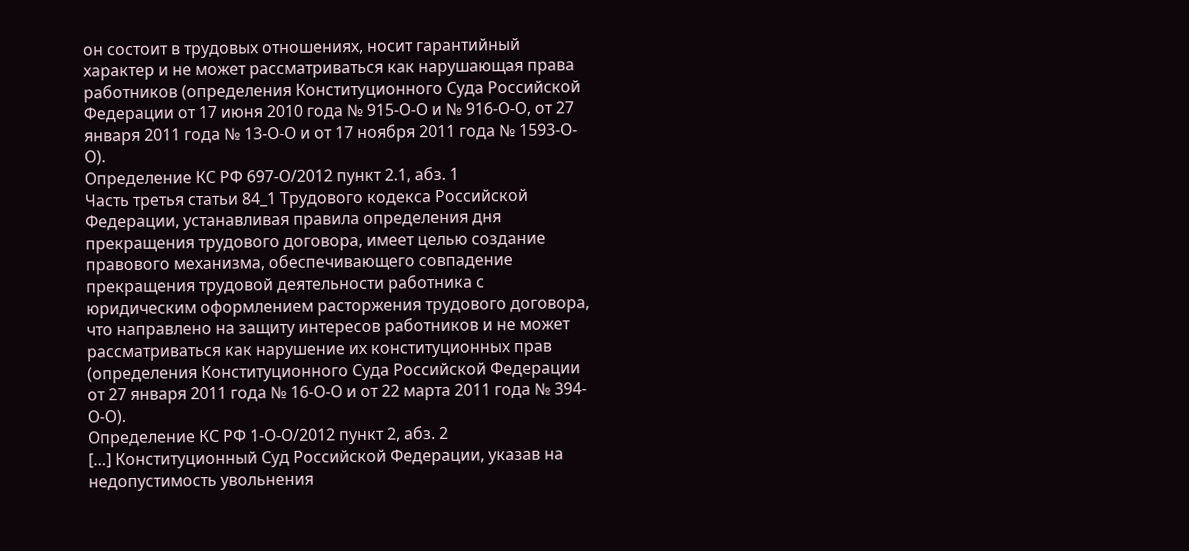он состоит в трудовых отношениях, носит гарантийный характер и не может рассматриваться как нарушающая права работников (определения Конституционного Суда Российской Федерации от 17 июня 2010 года № 915-О-О и № 916-О-О, от 27 января 2011 года № 13-О-О и от 17 ноября 2011 года № 1593-О-О).
Определение КС РФ 697-О/2012 пункт 2.1, абз. 1
Часть третья статьи 84_1 Трудового кодекса Российской Федерации, устанавливая правила определения дня прекращения трудового договора, имеет целью создание правового механизма, обеспечивающего совпадение прекращения трудовой деятельности работника с юридическим оформлением расторжения трудового договора, что направлено на защиту интересов работников и не может рассматриваться как нарушение их конституционных прав (определения Конституционного Суда Российской Федерации от 27 января 2011 года № 16-О-О и от 22 марта 2011 года № 394-О-О).
Определение КС РФ 1-О-О/2012 пункт 2, абз. 2
[…] Конституционный Суд Российской Федерации, указав на недопустимость увольнения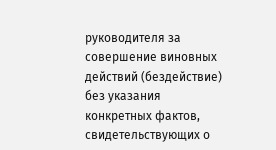руководителя за совершение виновных действий (бездействие) без указания конкретных фактов, свидетельствующих о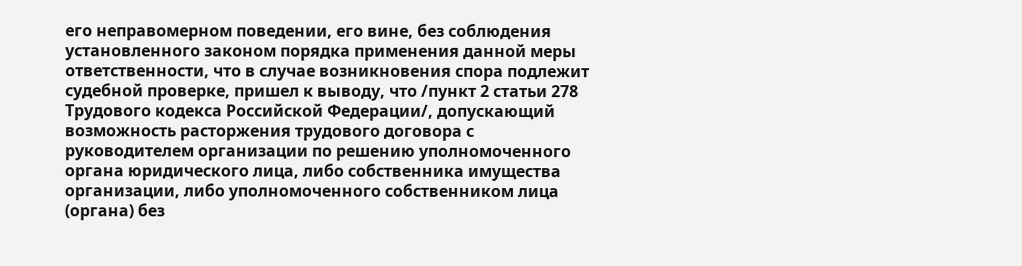его неправомерном поведении, его вине, без соблюдения установленного законом порядка применения данной меры ответственности, что в случае возникновения спора подлежит судебной проверке, пришел к выводу, что /пункт 2 статьи 278 Трудового кодекса Российской Федерации/, допускающий возможность расторжения трудового договора с руководителем организации по решению уполномоченного органа юридического лица, либо собственника имущества организации, либо уполномоченного собственником лица (органа) без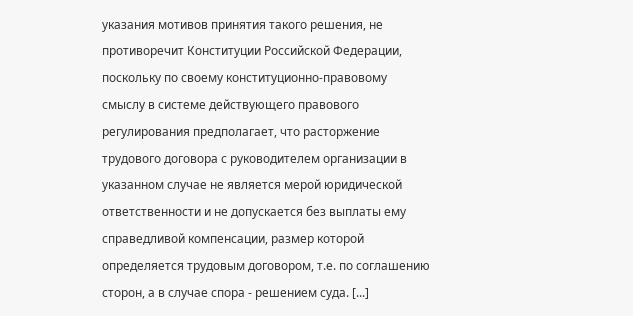указания мотивов принятия такого решения, не противоречит Конституции Российской Федерации, поскольку по своему конституционно-правовому смыслу в системе действующего правового регулирования предполагает, что расторжение трудового договора с руководителем организации в указанном случае не является мерой юридической ответственности и не допускается без выплаты ему справедливой компенсации, размер которой определяется трудовым договором, т.е. по соглашению сторон, а в случае спора - решением суда. [...]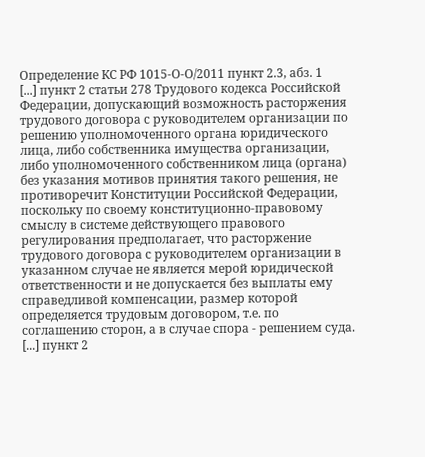Определение КС РФ 1015-О-О/2011 пункт 2.3, абз. 1
[...] пункт 2 статьи 278 Трудового кодекса Российской Федерации, допускающий возможность расторжения трудового договора с руководителем организации по решению уполномоченного органа юридического лица, либо собственника имущества организации, либо уполномоченного собственником лица (органа) без указания мотивов принятия такого решения, не противоречит Конституции Российской Федерации, поскольку по своему конституционно-правовому смыслу в системе действующего правового регулирования предполагает, что расторжение трудового договора с руководителем организации в указанном случае не является мерой юридической ответственности и не допускается без выплаты ему справедливой компенсации, размер которой определяется трудовым договором, т.е. по соглашению сторон, а в случае спора - решением суда. [...] пункт 2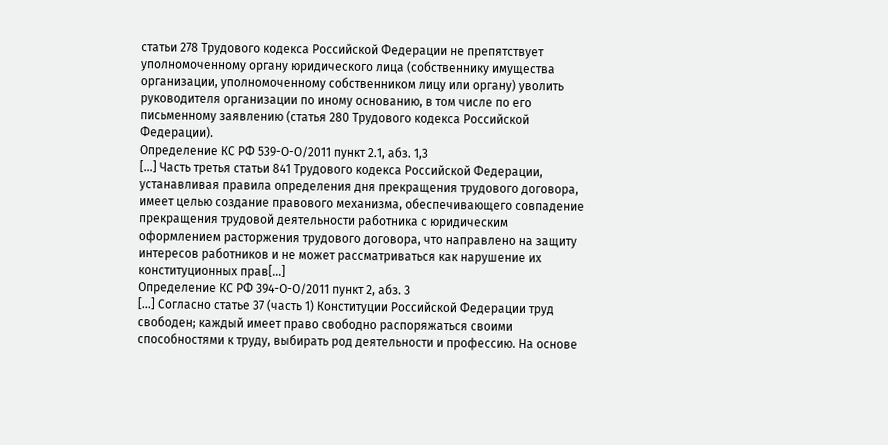статьи 278 Трудового кодекса Российской Федерации не препятствует уполномоченному органу юридического лица (собственнику имущества организации, уполномоченному собственником лицу или органу) уволить руководителя организации по иному основанию, в том числе по его письменному заявлению (статья 280 Трудового кодекса Российской Федерации).
Определение КС РФ 539-О-О/2011 пункт 2.1, абз. 1,3
[…] Часть третья статьи 841 Трудового кодекса Российской Федерации, устанавливая правила определения дня прекращения трудового договора, имеет целью создание правового механизма, обеспечивающего совпадение прекращения трудовой деятельности работника с юридическим оформлением расторжения трудового договора, что направлено на защиту интересов работников и не может рассматриваться как нарушение их конституционных прав[…]
Определение КС РФ 394-О-О/2011 пункт 2, абз. 3
[…] Согласно статье 37 (часть 1) Конституции Российской Федерации труд свободен; каждый имеет право свободно распоряжаться своими способностями к труду, выбирать род деятельности и профессию. На основе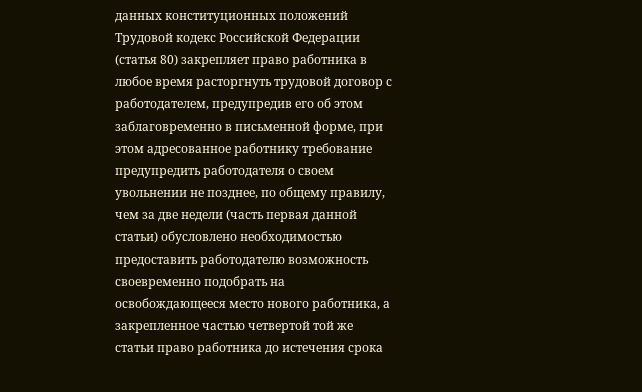данных конституционных положений Трудовой кодекс Российской Федерации (статья 80) закрепляет право работника в любое время расторгнуть трудовой договор с работодателем, предупредив его об этом заблаговременно в письменной форме, при этом адресованное работнику требование предупредить работодателя о своем увольнении не позднее, по общему правилу, чем за две недели (часть первая данной статьи) обусловлено необходимостью предоставить работодателю возможность своевременно подобрать на освобождающееся место нового работника, а закрепленное частью четвертой той же статьи право работника до истечения срока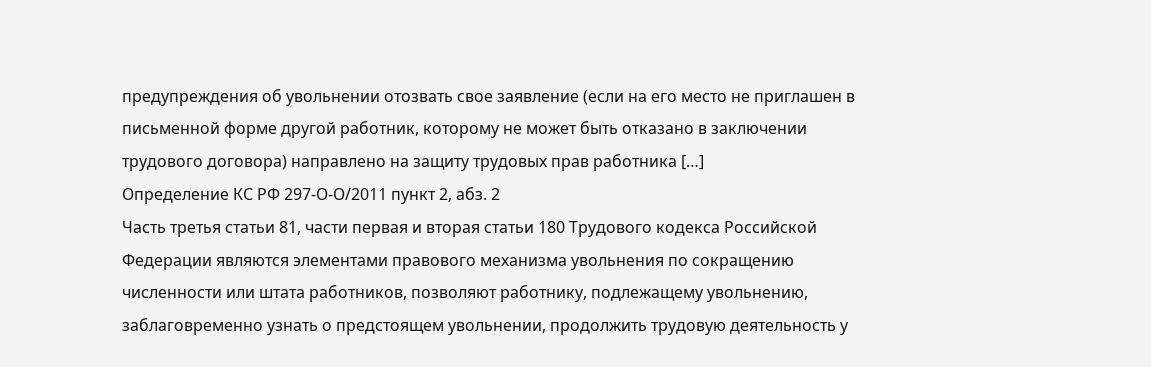предупреждения об увольнении отозвать свое заявление (если на его место не приглашен в письменной форме другой работник, которому не может быть отказано в заключении трудового договора) направлено на защиту трудовых прав работника […]
Определение КС РФ 297-О-О/2011 пункт 2, абз. 2
Часть третья статьи 81, части первая и вторая статьи 180 Трудового кодекса Российской Федерации являются элементами правового механизма увольнения по сокращению численности или штата работников, позволяют работнику, подлежащему увольнению, заблаговременно узнать о предстоящем увольнении, продолжить трудовую деятельность у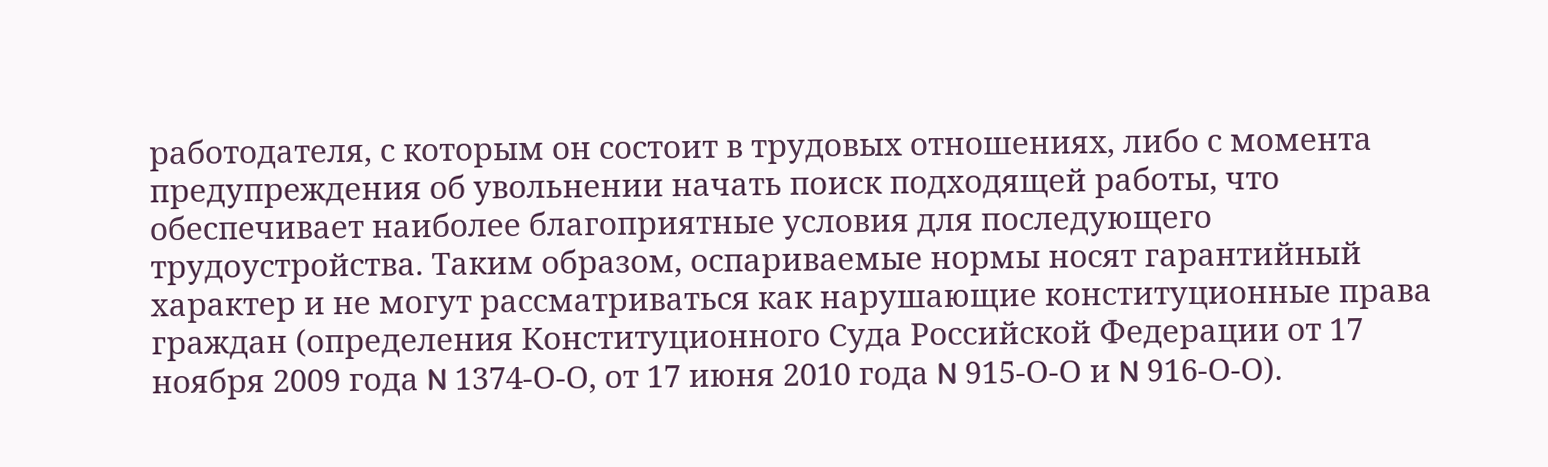работодателя, с которым он состоит в трудовых отношениях, либо с момента предупреждения об увольнении начать поиск подходящей работы, что обеспечивает наиболее благоприятные условия для последующего трудоустройства. Таким образом, оспариваемые нормы носят гарантийный характер и не могут рассматриваться как нарушающие конституционные права граждан (определения Конституционного Суда Российской Федерации от 17 ноября 2009 года N 1374-О-О, от 17 июня 2010 года N 915-О-О и N 916-О-О).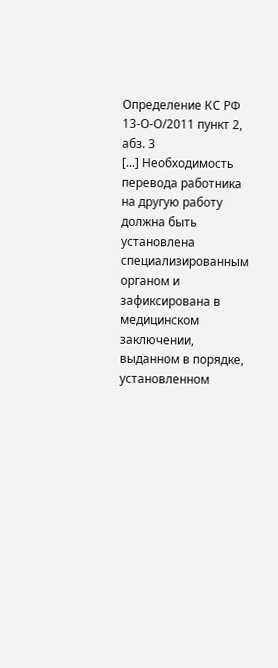Определение КС РФ 13-О-О/2011 пункт 2, абз. 3
[...] Необходимость перевода работника на другую работу должна быть установлена специализированным органом и зафиксирована в медицинском заключении, выданном в порядке, установленном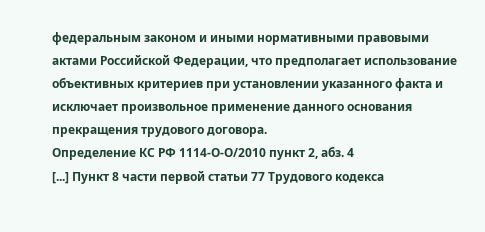федеральным законом и иными нормативными правовыми актами Российской Федерации, что предполагает использование объективных критериев при установлении указанного факта и исключает произвольное применение данного основания прекращения трудового договора.
Определение КС РФ 1114-О-О/2010 пункт 2, абз. 4
[...] Пункт 8 части первой статьи 77 Трудового кодекса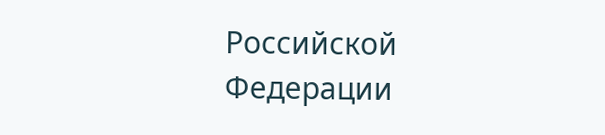Российской Федерации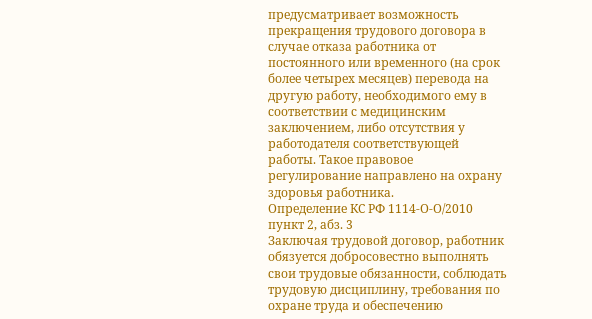предусматривает возможность прекращения трудового договора в случае отказа работника от постоянного или временного (на срок более четырех месяцев) перевода на другую работу, необходимого ему в соответствии с медицинским заключением, либо отсутствия у работодателя соответствующей работы. Такое правовое регулирование направлено на охрану здоровья работника.
Определение КС РФ 1114-О-О/2010 пункт 2, абз. 3
Заключая трудовой договор, работник обязуется добросовестно выполнять свои трудовые обязанности, соблюдать трудовую дисциплину, требования по охране труда и обеспечению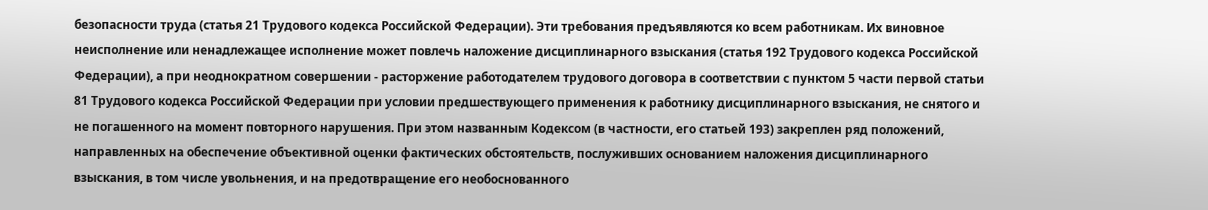безопасности труда (статья 21 Трудового кодекса Российской Федерации). Эти требования предъявляются ко всем работникам. Их виновное неисполнение или ненадлежащее исполнение может повлечь наложение дисциплинарного взыскания (статья 192 Трудового кодекса Российской Федерации), а при неоднократном совершении - расторжение работодателем трудового договора в соответствии с пунктом 5 части первой статьи 81 Трудового кодекса Российской Федерации при условии предшествующего применения к работнику дисциплинарного взыскания, не снятого и не погашенного на момент повторного нарушения. При этом названным Кодексом (в частности, его статьей 193) закреплен ряд положений, направленных на обеспечение объективной оценки фактических обстоятельств, послуживших основанием наложения дисциплинарного взыскания, в том числе увольнения, и на предотвращение его необоснованного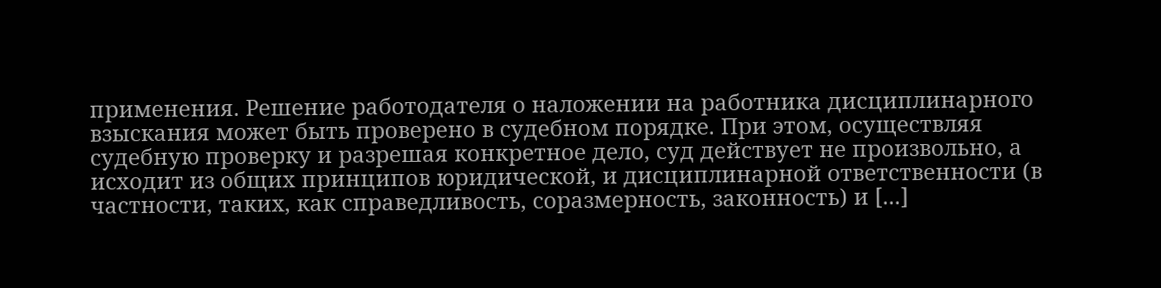применения. Решение работодателя о наложении на работника дисциплинарного взыскания может быть проверено в судебном порядке. При этом, осуществляя судебную проверку и разрешая конкретное дело, суд действует не произвольно, а исходит из общих принципов юридической, и дисциплинарной ответственности (в частности, таких, как справедливость, соразмерность, законность) и [...]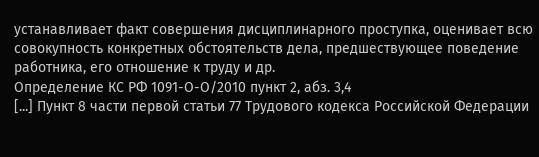устанавливает факт совершения дисциплинарного проступка, оценивает всю совокупность конкретных обстоятельств дела, предшествующее поведение работника, его отношение к труду и др.
Определение КС РФ 1091-О-О/2010 пункт 2, абз. 3,4
[...] Пункт 8 части первой статьи 77 Трудового кодекса Российской Федерации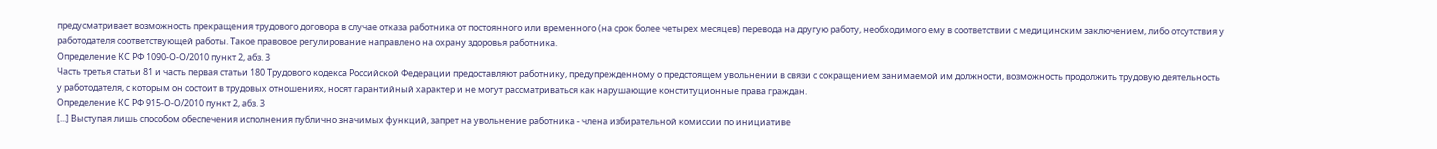предусматривает возможность прекращения трудового договора в случае отказа работника от постоянного или временного (на срок более четырех месяцев) перевода на другую работу, необходимого ему в соответствии с медицинским заключением, либо отсутствия у работодателя соответствующей работы. Такое правовое регулирование направлено на охрану здоровья работника.
Определение КС РФ 1090-О-О/2010 пункт 2, абз. 3
Часть третья статьи 81 и часть первая статьи 180 Трудового кодекса Российской Федерации предоставляют работнику, предупрежденному о предстоящем увольнении в связи с сокращением занимаемой им должности, возможность продолжить трудовую деятельность у работодателя, с которым он состоит в трудовых отношениях, носят гарантийный характер и не могут рассматриваться как нарушающие конституционные права граждан.
Определение КС РФ 915-О-О/2010 пункт 2, абз. 3
[...] Выступая лишь способом обеспечения исполнения публично значимых функций, запрет на увольнение работника - члена избирательной комиссии по инициативе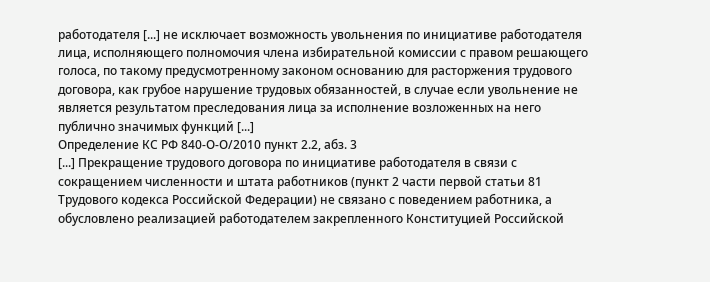работодателя [...] не исключает возможность увольнения по инициативе работодателя лица, исполняющего полномочия члена избирательной комиссии с правом решающего голоса, по такому предусмотренному законом основанию для расторжения трудового договора, как грубое нарушение трудовых обязанностей, в случае если увольнение не является результатом преследования лица за исполнение возложенных на него публично значимых функций [...]
Определение КС РФ 840-О-О/2010 пункт 2.2, абз. 3
[...] Прекращение трудового договора по инициативе работодателя в связи с сокращением численности и штата работников (пункт 2 части первой статьи 81 Трудового кодекса Российской Федерации) не связано с поведением работника, а обусловлено реализацией работодателем закрепленного Конституцией Российской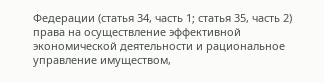Федерации (статья 34, часть 1; статья 35, часть 2) права на осуществление эффективной экономической деятельности и рациональное управление имуществом,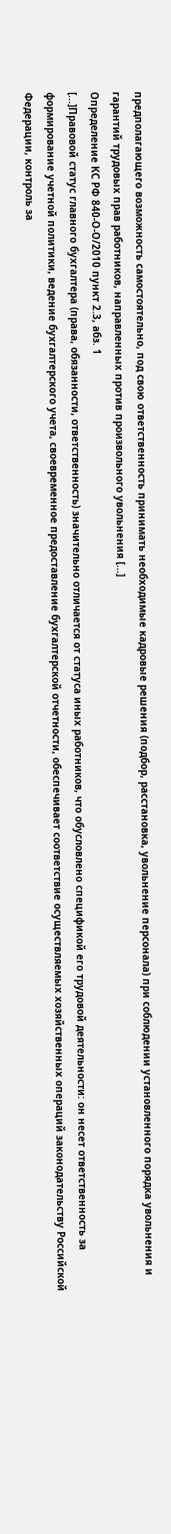предполагающего возможность самостоятельно, под свою ответственность принимать необходимые кадровые решения (подбор, расстановка, увольнение персонала) при соблюдении установленного порядка увольнения и гарантий трудовых прав работников, направленных против произвольного увольнения [...]
Определение КС РФ 840-О-О/2010 пункт 2.3, абз. 1
[...]Правовой статус главного бухгалтера (права, обязанности, ответственность) значительно отличается от статуса иных работников, что обусловлено спецификой его трудовой деятельности: он несет ответственность за формирование учетной политики, ведение бухгалтерского учета, своевременное предоставление бухгалтерской отчетности, обеспечивает соответствие осуществляемых хозяйственных операций законодательству Российской Федерации, контроль за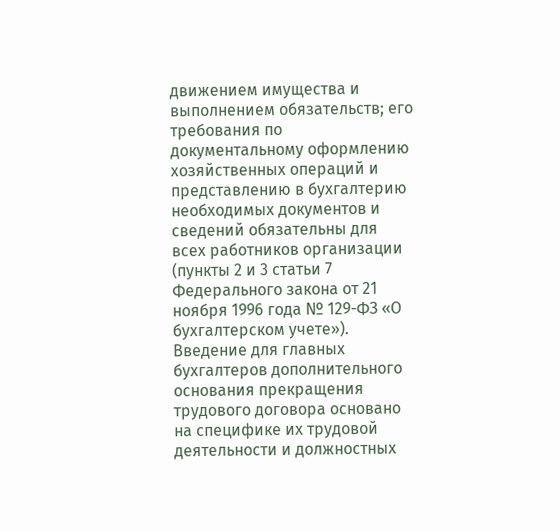движением имущества и выполнением обязательств; его требования по документальному оформлению хозяйственных операций и представлению в бухгалтерию необходимых документов и сведений обязательны для всех работников организации (пункты 2 и 3 статьи 7 Федерального закона от 21 ноября 1996 года № 129-ФЗ «О бухгалтерском учете»). Введение для главных бухгалтеров дополнительного основания прекращения трудового договора основано на специфике их трудовой деятельности и должностных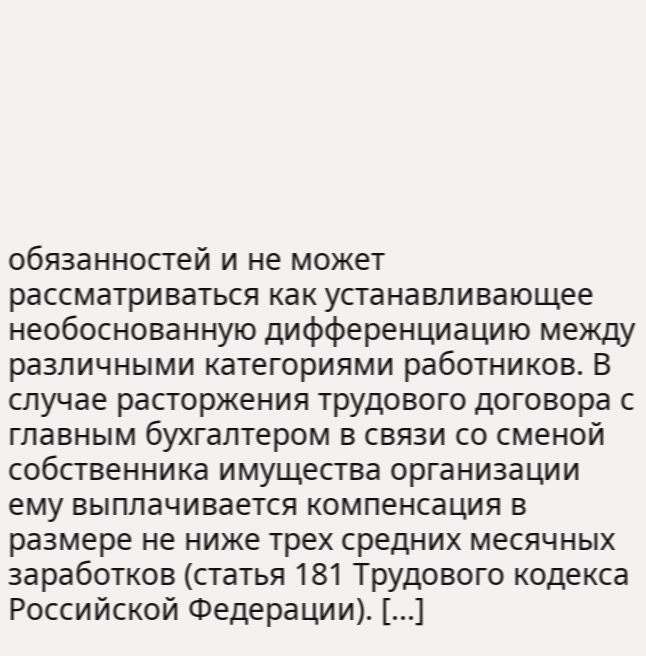обязанностей и не может рассматриваться как устанавливающее необоснованную дифференциацию между различными категориями работников. В случае расторжения трудового договора с главным бухгалтером в связи со сменой собственника имущества организации ему выплачивается компенсация в размере не ниже трех средних месячных заработков (статья 181 Трудового кодекса Российской Федерации). [...]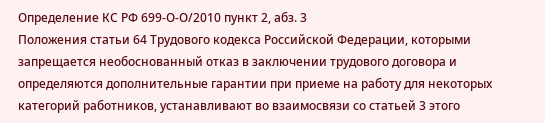Определение КС РФ 699-О-О/2010 пункт 2, абз. 3
Положения статьи 64 Трудового кодекса Российской Федерации, которыми запрещается необоснованный отказ в заключении трудового договора и определяются дополнительные гарантии при приеме на работу для некоторых категорий работников, устанавливают во взаимосвязи со статьей 3 этого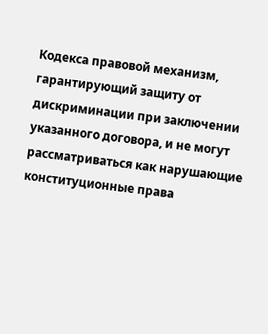Кодекса правовой механизм, гарантирующий защиту от дискриминации при заключении указанного договора, и не могут рассматриваться как нарушающие конституционные права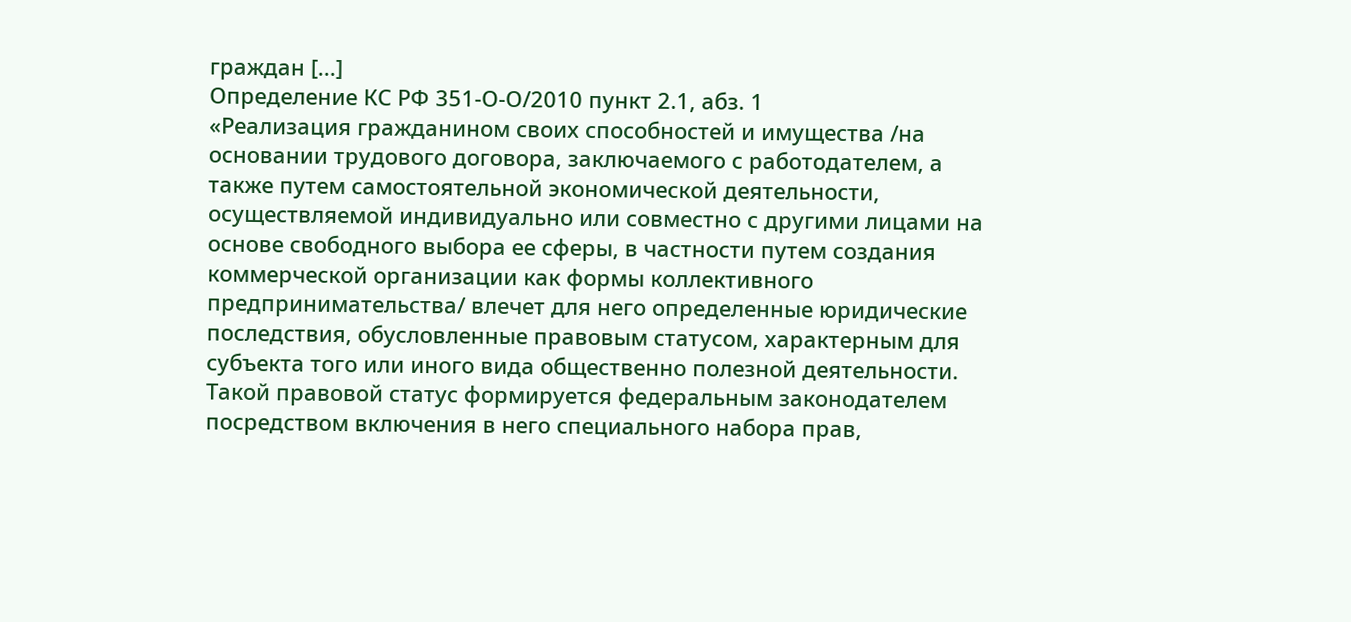граждан [...]
Определение КС РФ 351-О-О/2010 пункт 2.1, абз. 1
«Реализация гражданином своих способностей и имущества /на основании трудового договора, заключаемого с работодателем, а также путем самостоятельной экономической деятельности, осуществляемой индивидуально или совместно с другими лицами на основе свободного выбора ее сферы, в частности путем создания коммерческой организации как формы коллективного предпринимательства/ влечет для него определенные юридические последствия, обусловленные правовым статусом, характерным для субъекта того или иного вида общественно полезной деятельности. Такой правовой статус формируется федеральным законодателем посредством включения в него специального набора прав,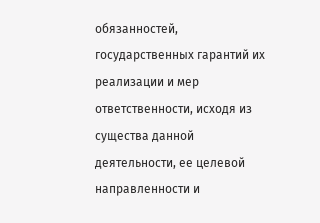обязанностей, государственных гарантий их реализации и мер ответственности, исходя из существа данной деятельности, ее целевой направленности и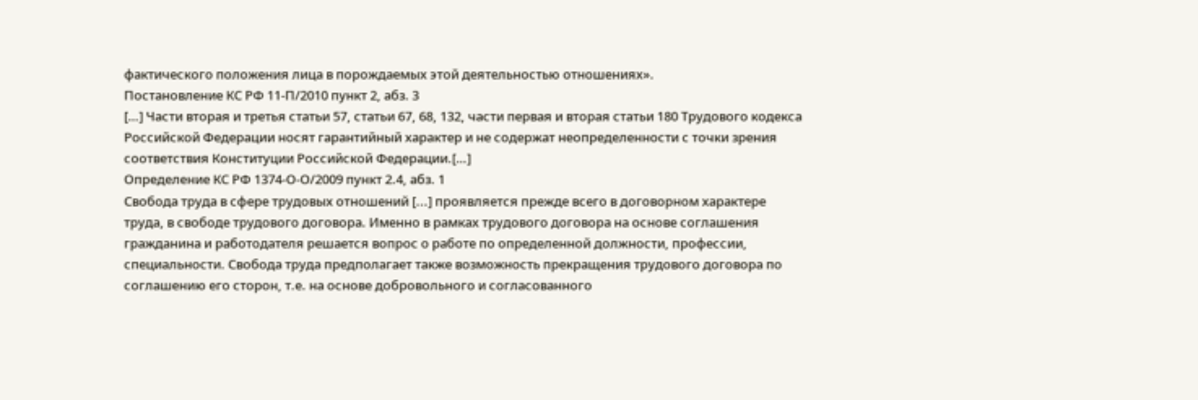фактического положения лица в порождаемых этой деятельностью отношениях».
Постановление КС РФ 11-П/2010 пункт 2, абз. 3
[…] Части вторая и третья статьи 57, статьи 67, 68, 132, части первая и вторая статьи 180 Трудового кодекса Российской Федерации носят гарантийный характер и не содержат неопределенности с точки зрения соответствия Конституции Российской Федерации.[…]
Определение КС РФ 1374-О-О/2009 пункт 2.4, абз. 1
Свобода труда в сфере трудовых отношений [...] проявляется прежде всего в договорном характере труда, в свободе трудового договора. Именно в рамках трудового договора на основе соглашения гражданина и работодателя решается вопрос о работе по определенной должности, профессии, специальности. Свобода труда предполагает также возможность прекращения трудового договора по соглашению его сторон, т.е. на основе добровольного и согласованного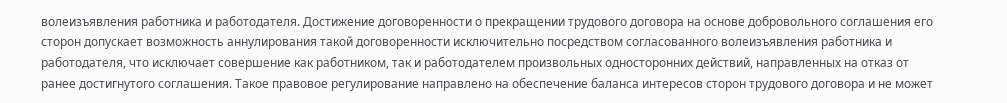волеизъявления работника и работодателя. Достижение договоренности о прекращении трудового договора на основе добровольного соглашения его сторон допускает возможность аннулирования такой договоренности исключительно посредством согласованного волеизъявления работника и работодателя, что исключает совершение как работником, так и работодателем произвольных односторонних действий, направленных на отказ от ранее достигнутого соглашения. Такое правовое регулирование направлено на обеспечение баланса интересов сторон трудового договора и не может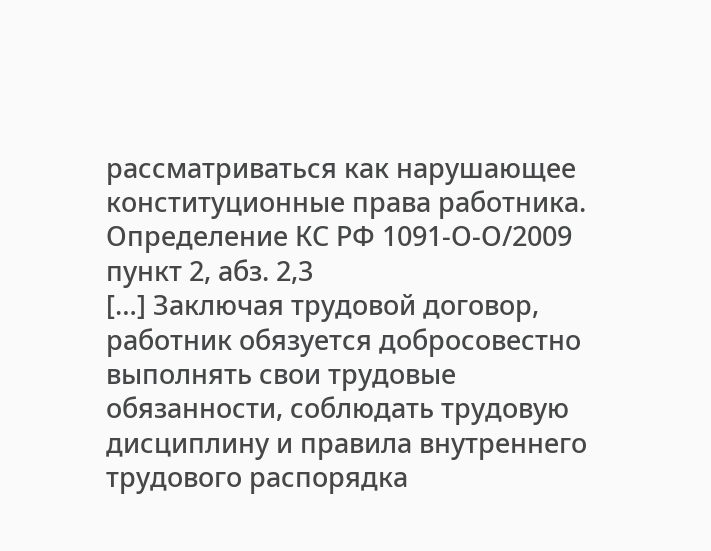рассматриваться как нарушающее конституционные права работника.
Определение КС РФ 1091-О-О/2009 пункт 2, абз. 2,3
[…] Заключая трудовой договор, работник обязуется добросовестно выполнять свои трудовые обязанности, соблюдать трудовую дисциплину и правила внутреннего трудового распорядка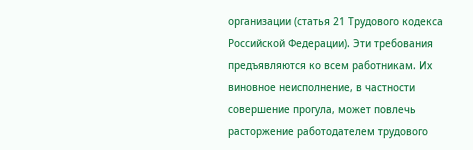организации (статья 21 Трудового кодекса Российской Федерации). Эти требования предъявляются ко всем работникам. Их виновное неисполнение, в частности совершение прогула, может повлечь расторжение работодателем трудового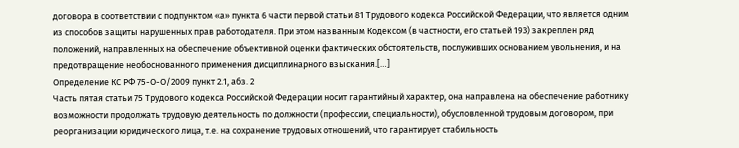договора в соответствии с подпунктом «а» пункта 6 части первой статьи 81 Трудового кодекса Российской Федерации, что является одним из способов защиты нарушенных прав работодателя. При этом названным Кодексом (в частности, его статьей 193) закреплен ряд положений, направленных на обеспечение объективной оценки фактических обстоятельств, послуживших основанием увольнения, и на предотвращение необоснованного применения дисциплинарного взыскания.[…]
Определение КС РФ 75-О-О/2009 пункт 2.1, абз. 2
Часть пятая статьи 75 Трудового кодекса Российской Федерации носит гарантийный характер, она направлена на обеспечение работнику возможности продолжать трудовую деятельность по должности (профессии, специальности), обусловленной трудовым договором, при реорганизации юридического лица, т.е. на сохранение трудовых отношений, что гарантирует стабильность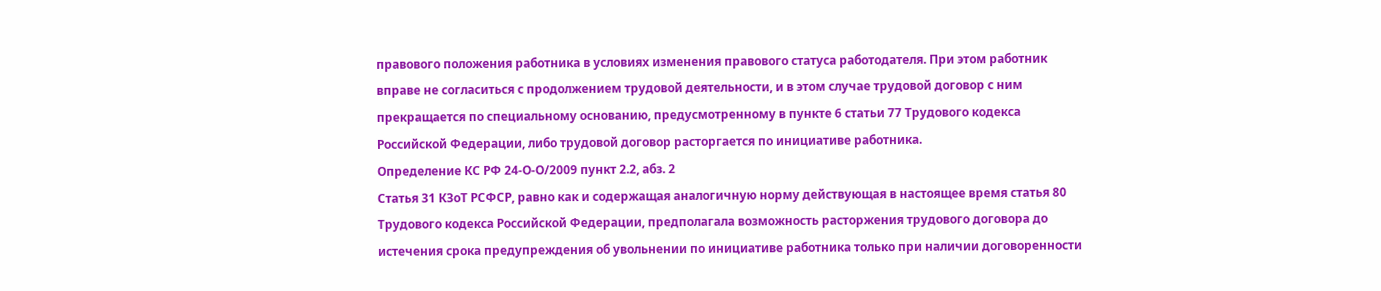правового положения работника в условиях изменения правового статуса работодателя. При этом работник вправе не согласиться с продолжением трудовой деятельности, и в этом случае трудовой договор с ним прекращается по специальному основанию, предусмотренному в пункте 6 статьи 77 Трудового кодекса Российской Федерации, либо трудовой договор расторгается по инициативе работника.
Определение КС РФ 24-О-О/2009 пункт 2.2, абз. 2
Статья 31 КЗоТ РСФСР, равно как и содержащая аналогичную норму действующая в настоящее время статья 80 Трудового кодекса Российской Федерации, предполагала возможность расторжения трудового договора до истечения срока предупреждения об увольнении по инициативе работника только при наличии договоренности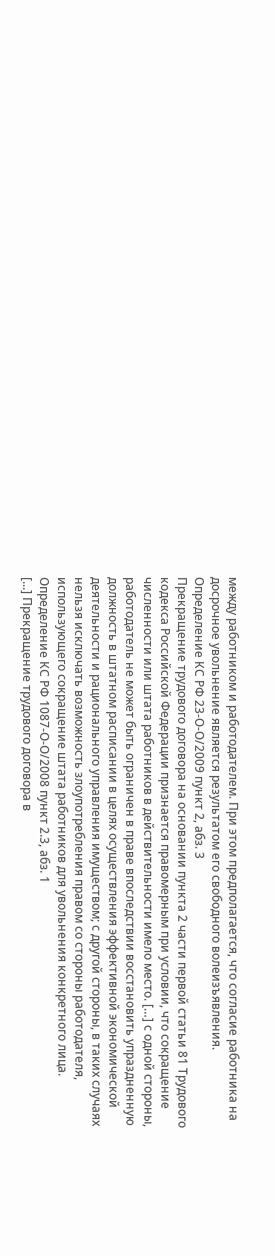между работником и работодателем. При этом предполагается, что согласие работника на досрочное увольнение является результатом его свободного волеизъявления.
Определение КС РФ 23-О-О/2009 пункт 2, абз. 3
Прекращение трудового договора на основании пункта 2 части первой статьи 81 Трудового кодекса Российской Федерации признается правомерным при условии, что сокращение численности или штата работников в действительности имело место. […] с одной стороны, работодатель не может быть ограничен в праве впоследствии восстановить упраздненную должность в штатном расписании в целях осуществления эффективной экономической деятельности и рационального управления имуществом; с другой стороны, в таких случаях нельзя исключать возможность злоупотребления правом со стороны работодателя, использующего сокращение штата работников для увольнения конкретного лица.
Определение КС РФ 1087-О-О/2008 пункт 2.3, абз. 1
[...] Прекращение трудового договора в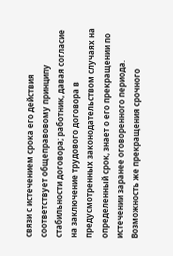связи с истечением срока его действия соответствует общеправовому принципу стабильности договора; работник, давая согласие на заключение трудового договора в предусмотренных законодательством случаях на определенный срок, знает о его прекращении по истечении заранее оговоренного периода. Возможность же прекращения срочного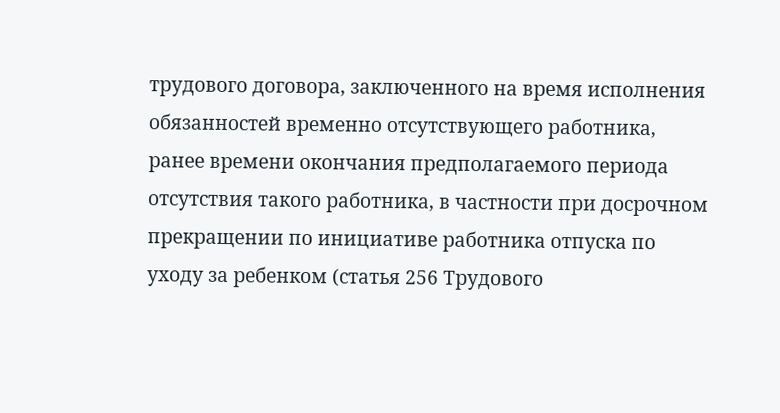трудового договора, заключенного на время исполнения обязанностей временно отсутствующего работника, ранее времени окончания предполагаемого периода отсутствия такого работника, в частности при досрочном прекращении по инициативе работника отпуска по уходу за ребенком (статья 256 Трудового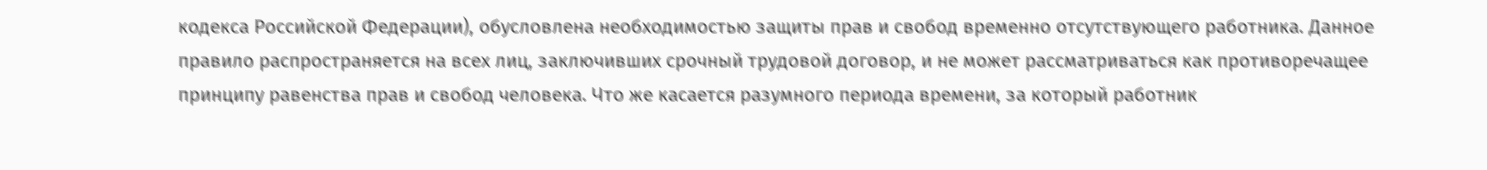кодекса Российской Федерации), обусловлена необходимостью защиты прав и свобод временно отсутствующего работника. Данное правило распространяется на всех лиц, заключивших срочный трудовой договор, и не может рассматриваться как противоречащее принципу равенства прав и свобод человека. Что же касается разумного периода времени, за который работник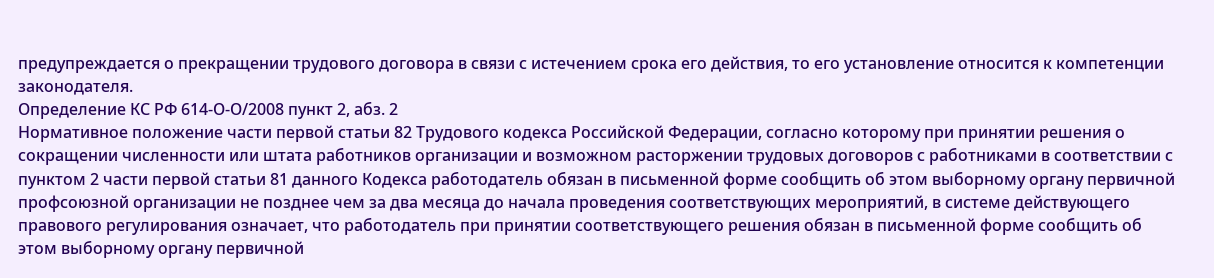предупреждается о прекращении трудового договора в связи с истечением срока его действия, то его установление относится к компетенции законодателя.
Определение КС РФ 614-О-О/2008 пункт 2, абз. 2
Нормативное положение части первой статьи 82 Трудового кодекса Российской Федерации, согласно которому при принятии решения о сокращении численности или штата работников организации и возможном расторжении трудовых договоров с работниками в соответствии с пунктом 2 части первой статьи 81 данного Кодекса работодатель обязан в письменной форме сообщить об этом выборному органу первичной профсоюзной организации не позднее чем за два месяца до начала проведения соответствующих мероприятий, в системе действующего правового регулирования означает, что работодатель при принятии соответствующего решения обязан в письменной форме сообщить об этом выборному органу первичной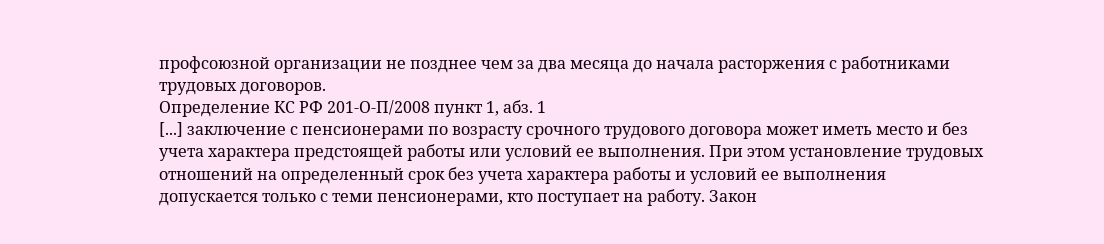профсоюзной организации не позднее чем за два месяца до начала расторжения с работниками трудовых договоров.
Определение КС РФ 201-О-П/2008 пункт 1, абз. 1
[...] заключение с пенсионерами по возрасту срочного трудового договора может иметь место и без учета характера предстоящей работы или условий ее выполнения. При этом установление трудовых отношений на определенный срок без учета характера работы и условий ее выполнения допускается только с теми пенсионерами, кто поступает на работу. Закон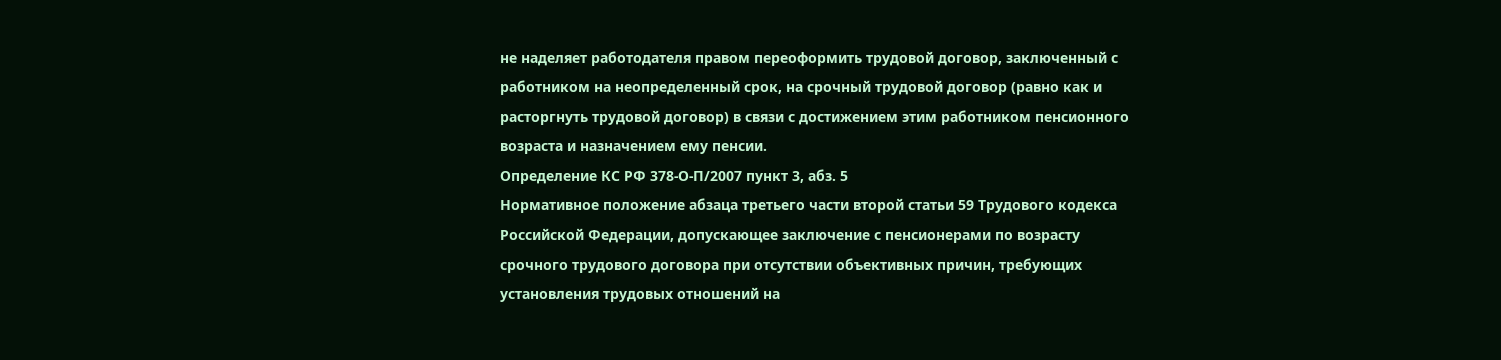не наделяет работодателя правом переоформить трудовой договор, заключенный с работником на неопределенный срок, на срочный трудовой договор (равно как и расторгнуть трудовой договор) в связи с достижением этим работником пенсионного возраста и назначением ему пенсии.
Определение КС РФ 378-О-П/2007 пункт 3, абз. 5
Нормативное положение абзаца третьего части второй статьи 59 Трудового кодекса Российской Федерации, допускающее заключение с пенсионерами по возрасту срочного трудового договора при отсутствии объективных причин, требующих установления трудовых отношений на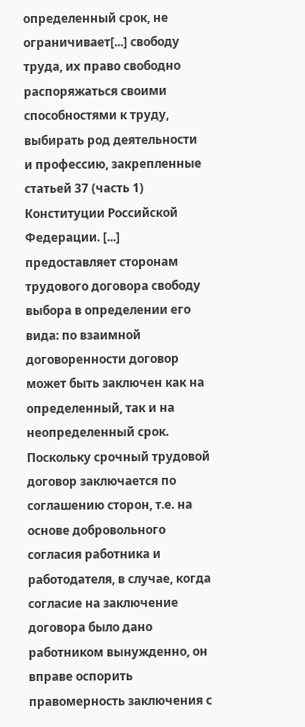определенный срок, не ограничивает[...] свободу труда, их право свободно распоряжаться своими способностями к труду, выбирать род деятельности и профессию, закрепленные статьей 37 (часть 1) Конституции Российской Федерации. [...] предоставляет сторонам трудового договора свободу выбора в определении его вида: по взаимной договоренности договор может быть заключен как на определенный, так и на неопределенный срок. Поскольку срочный трудовой договор заключается по соглашению сторон, т.е. на основе добровольного согласия работника и работодателя, в случае, когда согласие на заключение договора было дано работником вынужденно, он вправе оспорить правомерность заключения с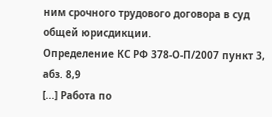ним срочного трудового договора в суд общей юрисдикции.
Определение КС РФ 378-О-П/2007 пункт 3, абз. 8,9
[...] Работа по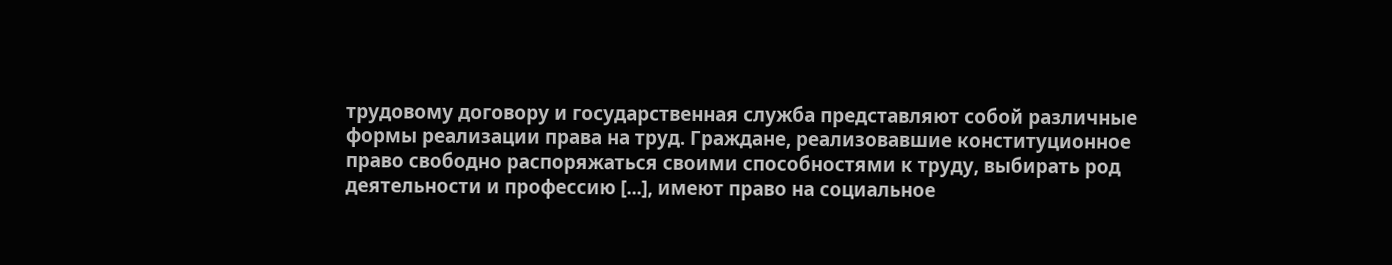трудовому договору и государственная служба представляют собой различные формы реализации права на труд. Граждане, реализовавшие конституционное право свободно распоряжаться своими способностями к труду, выбирать род деятельности и профессию [...], имеют право на социальное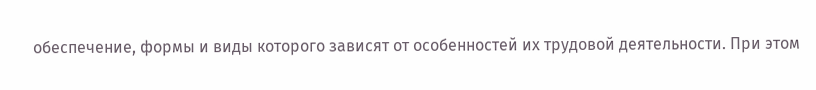обеспечение, формы и виды которого зависят от особенностей их трудовой деятельности. При этом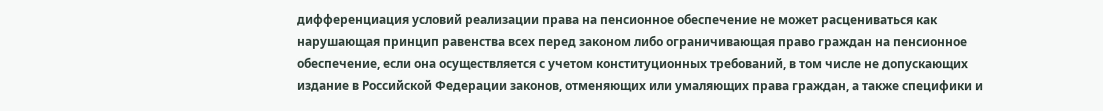дифференциация условий реализации права на пенсионное обеспечение не может расцениваться как нарушающая принцип равенства всех перед законом либо ограничивающая право граждан на пенсионное обеспечение, если она осуществляется с учетом конституционных требований, в том числе не допускающих издание в Российской Федерации законов, отменяющих или умаляющих права граждан, а также специфики и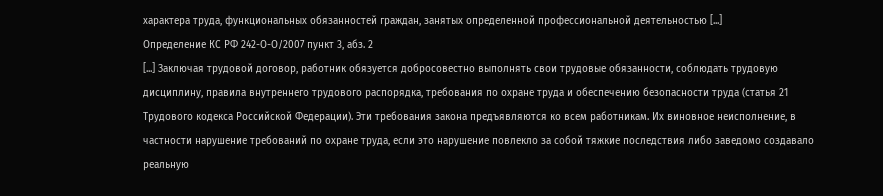характера труда, функциональных обязанностей граждан, занятых определенной профессиональной деятельностью [...]
Определение КС РФ 242-О-О/2007 пункт 3, абз. 2
[...] Заключая трудовой договор, работник обязуется добросовестно выполнять свои трудовые обязанности, соблюдать трудовую дисциплину, правила внутреннего трудового распорядка, требования по охране труда и обеспечению безопасности труда (статья 21 Трудового кодекса Российской Федерации). Эти требования закона предъявляются ко всем работникам. Их виновное неисполнение, в частности нарушение требований по охране труда, если это нарушение повлекло за собой тяжкие последствия либо заведомо создавало реальную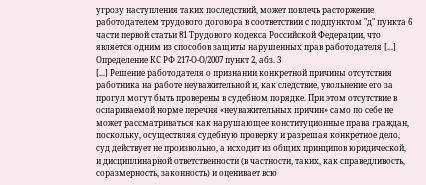угрозу наступления таких последствий, может повлечь расторжение работодателем трудового договора в соответствии с подпунктом "д" пункта 6 части первой статьи 81 Трудового кодекса Российской Федерации, что является одним из способов защиты нарушенных прав работодателя [...]
Определение КС РФ 217-О-О/2007 пункт 2, абз. 3
[...] Решение работодателя о признании конкретной причины отсутствия работника на работе неуважительной и, как следствие, увольнение его за прогул могут быть проверены в судебном порядке. При этом отсутствие в оспариваемой норме перечня «неуважительных причин» само по себе не может рассматриваться как нарушающее конституционные права граждан, поскольку, осуществляя судебную проверку и разрешая конкретное дело, суд действует не произвольно, а исходит из общих принципов юридической, и дисциплинарной ответственности (в частности, таких, как справедливость, соразмерность, законность) и оценивает всю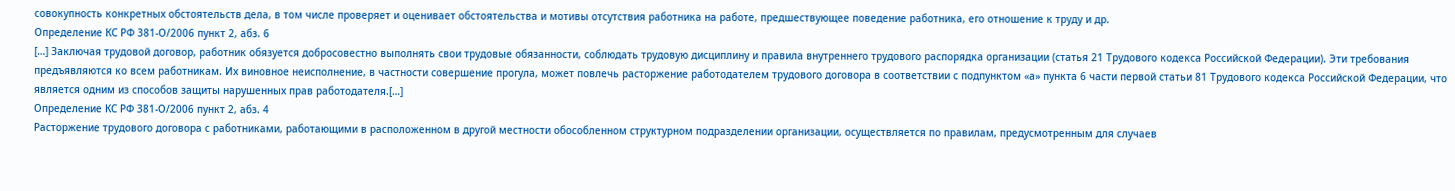совокупность конкретных обстоятельств дела, в том числе проверяет и оценивает обстоятельства и мотивы отсутствия работника на работе, предшествующее поведение работника, его отношение к труду и др.
Определение КС РФ 381-О/2006 пункт 2, абз. 6
[…] Заключая трудовой договор, работник обязуется добросовестно выполнять свои трудовые обязанности, соблюдать трудовую дисциплину и правила внутреннего трудового распорядка организации (статья 21 Трудового кодекса Российской Федерации). Эти требования предъявляются ко всем работникам. Их виновное неисполнение, в частности совершение прогула, может повлечь расторжение работодателем трудового договора в соответствии с подпунктом «а» пункта 6 части первой статьи 81 Трудового кодекса Российской Федерации, что является одним из способов защиты нарушенных прав работодателя.[…]
Определение КС РФ 381-О/2006 пункт 2, абз. 4
Расторжение трудового договора с работниками, работающими в расположенном в другой местности обособленном структурном подразделении организации, осуществляется по правилам, предусмотренным для случаев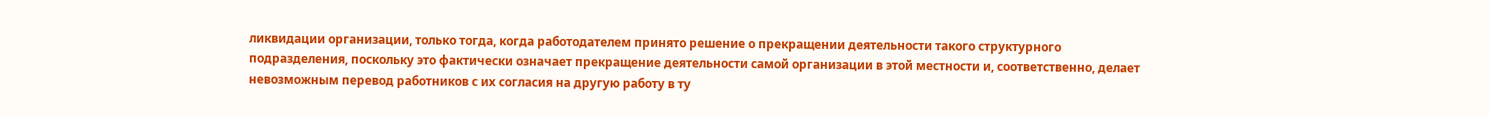ликвидации организации, только тогда, когда работодателем принято решение о прекращении деятельности такого структурного подразделения, поскольку это фактически означает прекращение деятельности самой организации в этой местности и, соответственно, делает невозможным перевод работников с их согласия на другую работу в ту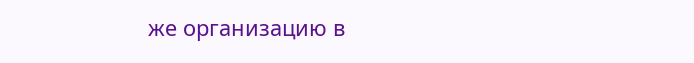же организацию в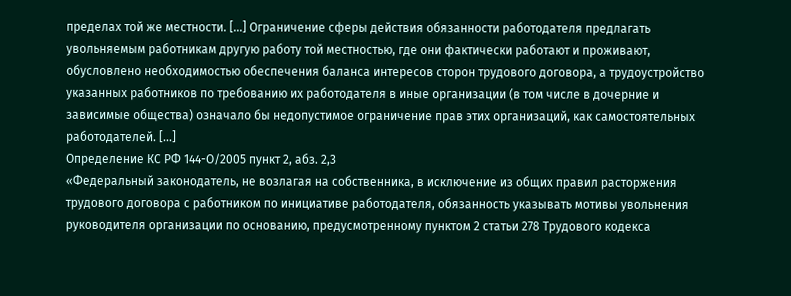пределах той же местности. [...] Ограничение сферы действия обязанности работодателя предлагать увольняемым работникам другую работу той местностью, где они фактически работают и проживают, обусловлено необходимостью обеспечения баланса интересов сторон трудового договора, а трудоустройство указанных работников по требованию их работодателя в иные организации (в том числе в дочерние и зависимые общества) означало бы недопустимое ограничение прав этих организаций, как самостоятельных работодателей. [...]
Определение КС РФ 144-О/2005 пункт 2, абз. 2,3
«Федеральный законодатель, не возлагая на собственника, в исключение из общих правил расторжения трудового договора с работником по инициативе работодателя, обязанность указывать мотивы увольнения руководителя организации по основанию, предусмотренному пунктом 2 статьи 278 Трудового кодекса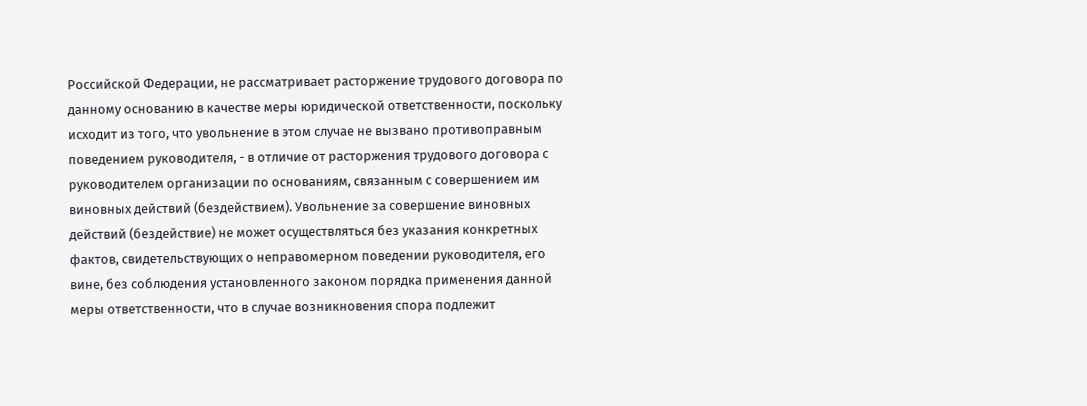Российской Федерации, не рассматривает расторжение трудового договора по данному основанию в качестве меры юридической ответственности, поскольку исходит из того, что увольнение в этом случае не вызвано противоправным поведением руководителя, - в отличие от расторжения трудового договора с руководителем организации по основаниям, связанным с совершением им виновных действий (бездействием). Увольнение за совершение виновных действий (бездействие) не может осуществляться без указания конкретных фактов, свидетельствующих о неправомерном поведении руководителя, его вине, без соблюдения установленного законом порядка применения данной меры ответственности, что в случае возникновения спора подлежит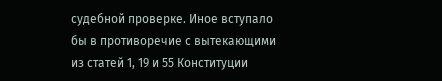судебной проверке. Иное вступало бы в противоречие с вытекающими из статей 1, 19 и 55 Конституции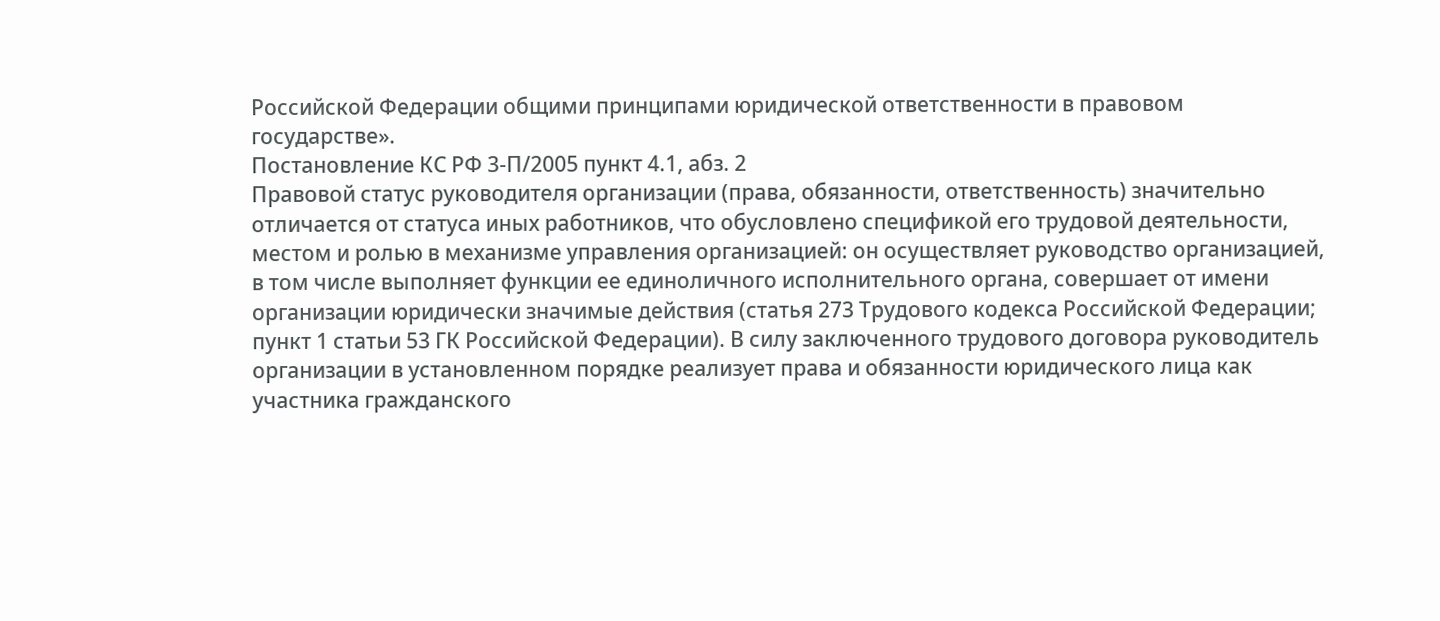Российской Федерации общими принципами юридической ответственности в правовом государстве».
Постановление КС РФ 3-П/2005 пункт 4.1, абз. 2
Правовой статус руководителя организации (права, обязанности, ответственность) значительно отличается от статуса иных работников, что обусловлено спецификой его трудовой деятельности, местом и ролью в механизме управления организацией: он осуществляет руководство организацией, в том числе выполняет функции ее единоличного исполнительного органа, совершает от имени организации юридически значимые действия (статья 273 Трудового кодекса Российской Федерации; пункт 1 статьи 53 ГК Российской Федерации). В силу заключенного трудового договора руководитель организации в установленном порядке реализует права и обязанности юридического лица как участника гражданского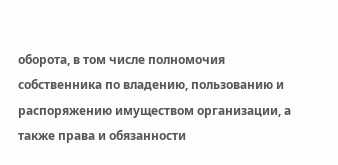оборота, в том числе полномочия собственника по владению, пользованию и распоряжению имуществом организации, а также права и обязанности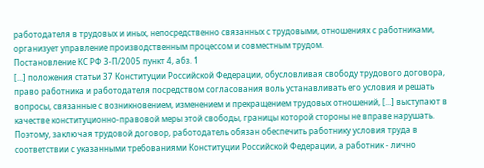работодателя в трудовых и иных, непосредственно связанных с трудовыми, отношениях с работниками, организует управление производственным процессом и совместным трудом.
Постановление КС РФ 3-П/2005 пункт 4, абз. 1
[...] положения статьи 37 Конституции Российской Федерации, обусловливая свободу трудового договора, право работника и работодателя посредством согласования воль устанавливать его условия и решать вопросы, связанные с возникновением, изменением и прекращением трудовых отношений, [...] выступают в качестве конституционно-правовой меры этой свободы, границы которой стороны не вправе нарушать. Поэтому, заключая трудовой договор, работодатель обязан обеспечить работнику условия труда в соответствии с указанными требованиями Конституции Российской Федерации, а работник - лично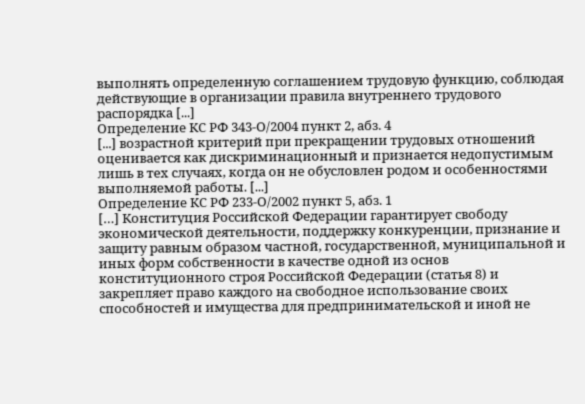выполнять определенную соглашением трудовую функцию, соблюдая действующие в организации правила внутреннего трудового распорядка [...]
Определение КС РФ 343-О/2004 пункт 2, абз. 4
[...] возрастной критерий при прекращении трудовых отношений оценивается как дискриминационный и признается недопустимым лишь в тех случаях, когда он не обусловлен родом и особенностями выполняемой работы. [...]
Определение КС РФ 233-О/2002 пункт 5, абз. 1
[…] Конституция Российской Федерации гарантирует свободу экономической деятельности, поддержку конкуренции, признание и защиту равным образом частной, государственной, муниципальной и иных форм собственности в качестве одной из основ конституционного строя Российской Федерации (статья 8) и закрепляет право каждого на свободное использование своих способностей и имущества для предпринимательской и иной не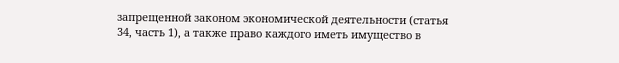запрещенной законом экономической деятельности (статья 34, часть 1), а также право каждого иметь имущество в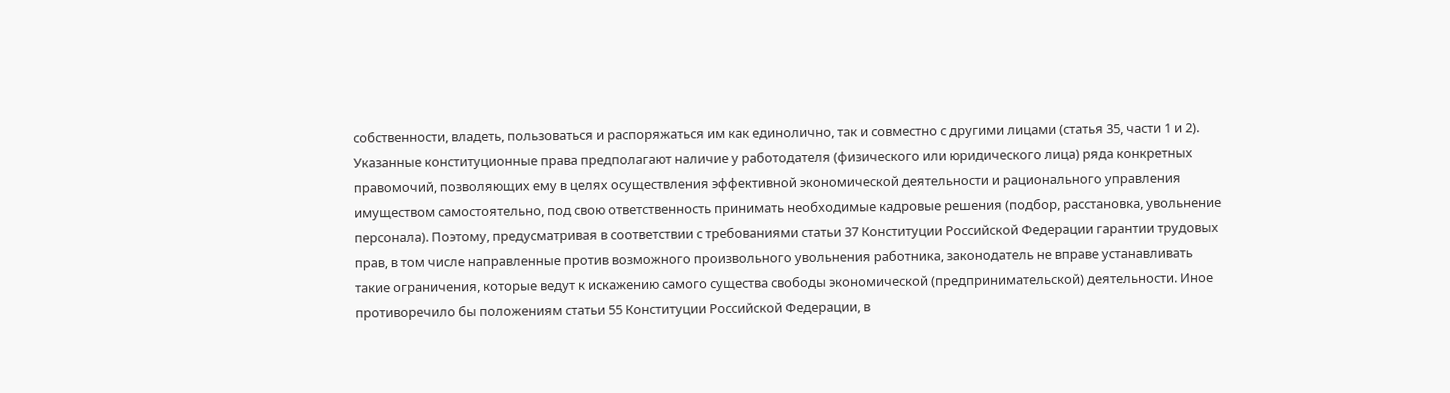собственности, владеть, пользоваться и распоряжаться им как единолично, так и совместно с другими лицами (статья 35, части 1 и 2). Указанные конституционные права предполагают наличие у работодателя (физического или юридического лица) ряда конкретных правомочий, позволяющих ему в целях осуществления эффективной экономической деятельности и рационального управления имуществом самостоятельно, под свою ответственность принимать необходимые кадровые решения (подбор, расстановка, увольнение персонала). Поэтому, предусматривая в соответствии с требованиями статьи 37 Конституции Российской Федерации гарантии трудовых прав, в том числе направленные против возможного произвольного увольнения работника, законодатель не вправе устанавливать такие ограничения, которые ведут к искажению самого существа свободы экономической (предпринимательской) деятельности. Иное противоречило бы положениям статьи 55 Конституции Российской Федерации, в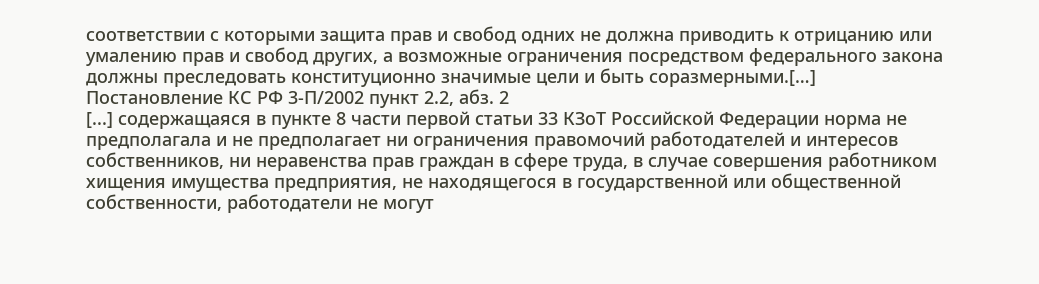соответствии с которыми защита прав и свобод одних не должна приводить к отрицанию или умалению прав и свобод других, а возможные ограничения посредством федерального закона должны преследовать конституционно значимые цели и быть соразмерными.[…]
Постановление КС РФ 3-П/2002 пункт 2.2, абз. 2
[...] содержащаяся в пункте 8 части первой статьи 33 КЗоТ Российской Федерации норма не предполагала и не предполагает ни ограничения правомочий работодателей и интересов собственников, ни неравенства прав граждан в сфере труда, в случае совершения работником хищения имущества предприятия, не находящегося в государственной или общественной собственности, работодатели не могут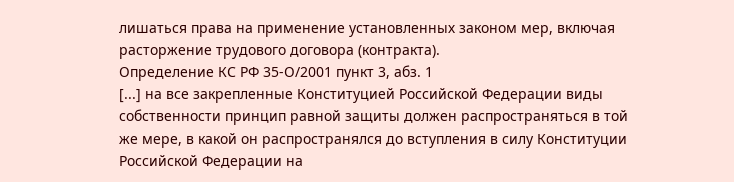лишаться права на применение установленных законом мер, включая расторжение трудового договора (контракта).
Определение КС РФ 35-О/2001 пункт 3, абз. 1
[...] на все закрепленные Конституцией Российской Федерации виды собственности принцип равной защиты должен распространяться в той же мере, в какой он распространялся до вступления в силу Конституции Российской Федерации на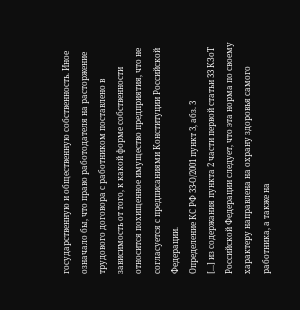государственную и общественную собственность. Иное означало бы, что право работодателя на расторжение трудового договора с работником поставлено в зависимость от того, к какой форме собственности относится похищенное имущество предприятия, что не согласуется с предписаниями Конституции Российской Федерации.
Определение КС РФ 33-О/2001 пункт 3, абз. 3
[...] из содержания пункта 2 части первой статьи 33 КЗоТ Российской Федерации следует, что эта норма по своему характеру направлена на охрану здоровья самого работника, а также на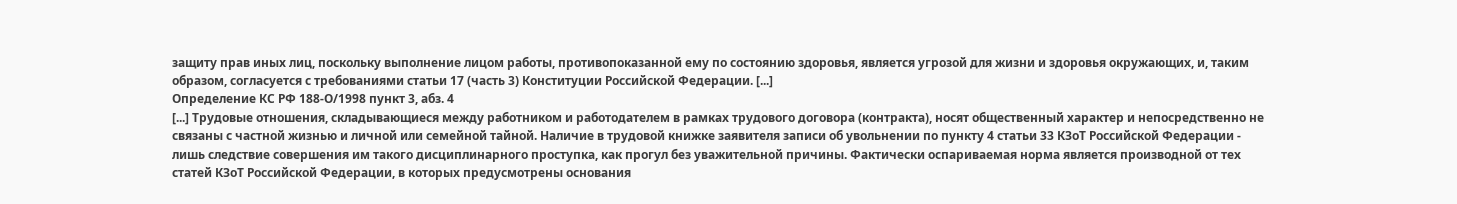защиту прав иных лиц, поскольку выполнение лицом работы, противопоказанной ему по состоянию здоровья, является угрозой для жизни и здоровья окружающих, и, таким образом, согласуется с требованиями статьи 17 (часть 3) Конституции Российской Федерации. [...]
Определение КС РФ 188-О/1998 пункт 3, абз. 4
[...] Трудовые отношения, складывающиеся между работником и работодателем в рамках трудового договора (контракта), носят общественный характер и непосредственно не связаны с частной жизнью и личной или семейной тайной. Наличие в трудовой книжке заявителя записи об увольнении по пункту 4 статьи 33 КЗоТ Российской Федерации - лишь следствие совершения им такого дисциплинарного проступка, как прогул без уважительной причины. Фактически оспариваемая норма является производной от тех статей КЗоТ Российской Федерации, в которых предусмотрены основания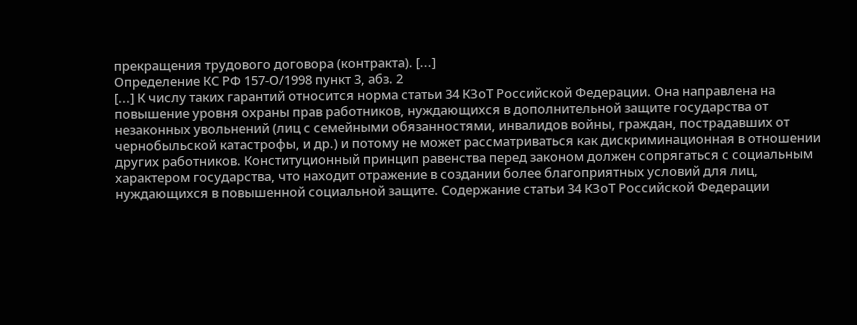прекращения трудового договора (контракта). [...]
Определение КС РФ 157-О/1998 пункт 3, абз. 2
[...] К числу таких гарантий относится норма статьи 34 КЗоТ Российской Федерации. Она направлена на повышение уровня охраны прав работников, нуждающихся в дополнительной защите государства от незаконных увольнений (лиц с семейными обязанностями, инвалидов войны, граждан, пострадавших от чернобыльской катастрофы, и др.) и потому не может рассматриваться как дискриминационная в отношении других работников. Конституционный принцип равенства перед законом должен сопрягаться с социальным характером государства, что находит отражение в создании более благоприятных условий для лиц, нуждающихся в повышенной социальной защите. Содержание статьи 34 КЗоТ Российской Федерации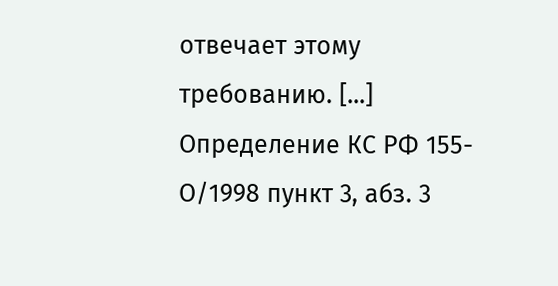отвечает этому требованию. [...]
Определение КС РФ 155-О/1998 пункт 3, абз. 3